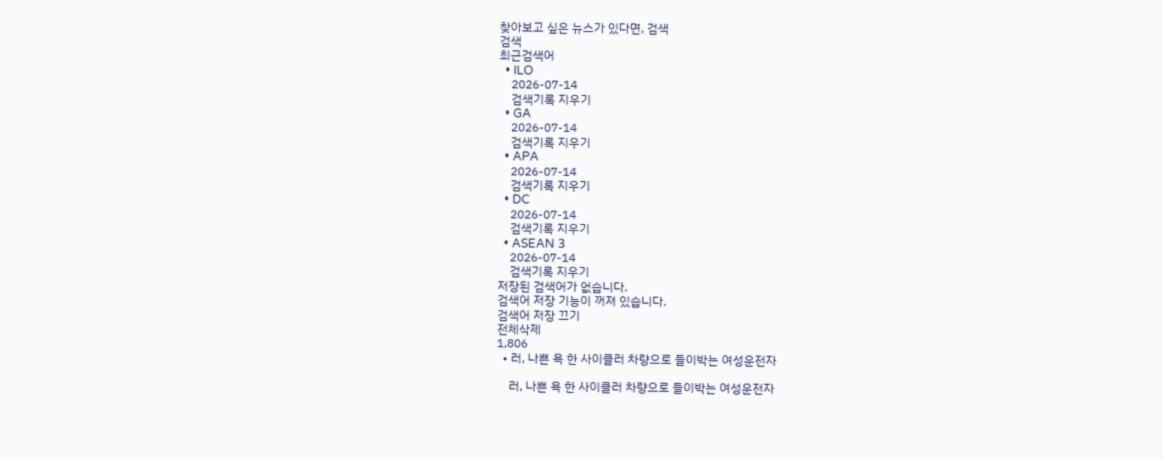찾아보고 싶은 뉴스가 있다면, 검색
검색
최근검색어
  • ILO
    2026-07-14
    검색기록 지우기
  • GA
    2026-07-14
    검색기록 지우기
  • APA
    2026-07-14
    검색기록 지우기
  • DC
    2026-07-14
    검색기록 지우기
  • ASEAN 3
    2026-07-14
    검색기록 지우기
저장된 검색어가 없습니다.
검색어 저장 기능이 꺼져 있습니다.
검색어 저장 끄기
전체삭제
1,806
  • 러, 나쁜 욕 한 사이클러 차량으로 들이박는 여성운전자

    러, 나쁜 욕 한 사이클러 차량으로 들이박는 여성운전자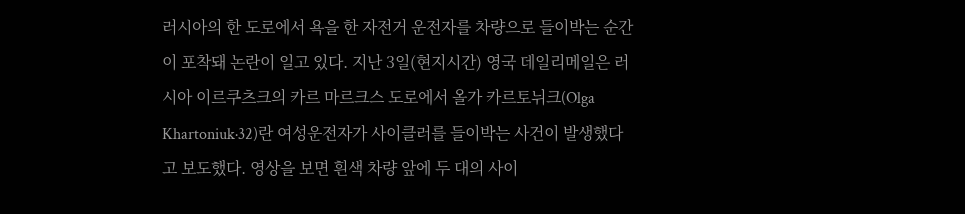러시아의 한 도로에서 욕을 한 자전거 운전자를 차량으로 들이박는 순간이 포착돼 논란이 일고 있다. 지난 3일(현지시간) 영국 데일리메일은 러시아 이르쿠츠크의 카르 마르크스 도로에서 올가 카르토뉘크(Olga Khartoniuk·32)란 여성운전자가 사이클러를 들이박는 사건이 발생했다고 보도했다. 영상을 보면 흰색 차량 앞에 두 대의 사이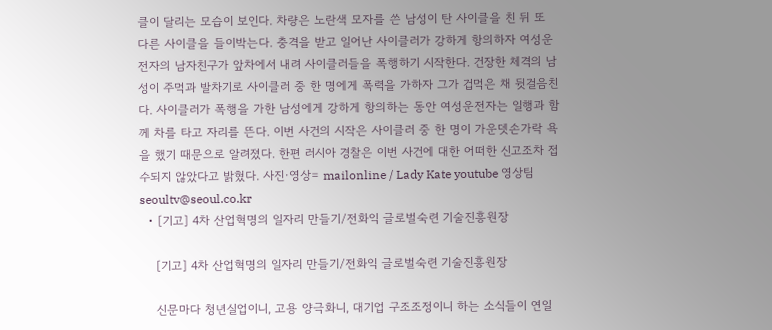클이 달리는 모습이 보인다. 차량은 노란색 모자를 쓴 남성이 탄 사이클을 친 뒤 또 다른 사이클을 들이박는다. 충격을 받고 일어난 사이클러가 강하게 항의하자 여성운전자의 남자친구가 앞차에서 내려 사이클러들을 폭행하기 시작한다. 건장한 체격의 남성이 주먹과 발차기로 사이클러 중 한 명에게 폭력을 가하자 그가 겁먹은 채 뒷걸음친다. 사이클러가 폭행을 가한 남성에게 강하게 항의하는 동안 여성운전자는 일행과 함께 차를 타고 자리를 뜬다. 이번 사건의 시작은 사이클러 중 한 명이 가운뎃손가락 욕을 했기 때문으로 알려졌다. 한편 러시아 경찰은 이번 사건에 대한 어떠한 신고조차 접수되지 않았다고 밝혔다. 사진·영상= mailonline / Lady Kate youtube 영상팀 seoultv@seoul.co.kr
  • [기고] 4차 산업혁명의 일자리 만들기/전화익 글로벌숙련 기술진흥원장

    [기고] 4차 산업혁명의 일자리 만들기/전화익 글로벌숙련 기술진흥원장

    신문마다 청년실업이니, 고용 양극화니, 대기업 구조조정이니 하는 소식들이 연일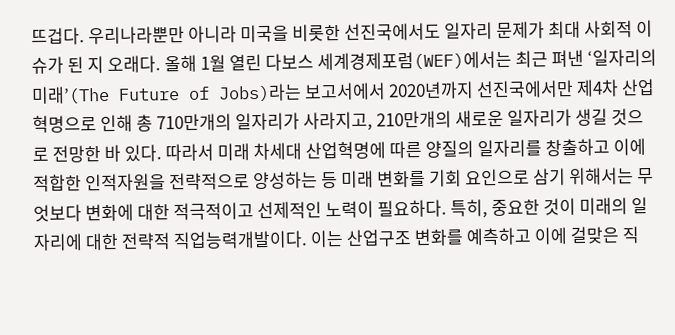뜨겁다. 우리나라뿐만 아니라 미국을 비롯한 선진국에서도 일자리 문제가 최대 사회적 이슈가 된 지 오래다. 올해 1월 열린 다보스 세계경제포럼(WEF)에서는 최근 펴낸 ‘일자리의 미래’(The Future of Jobs)라는 보고서에서 2020년까지 선진국에서만 제4차 산업혁명으로 인해 총 710만개의 일자리가 사라지고, 210만개의 새로운 일자리가 생길 것으로 전망한 바 있다. 따라서 미래 차세대 산업혁명에 따른 양질의 일자리를 창출하고 이에 적합한 인적자원을 전략적으로 양성하는 등 미래 변화를 기회 요인으로 삼기 위해서는 무엇보다 변화에 대한 적극적이고 선제적인 노력이 필요하다. 특히, 중요한 것이 미래의 일자리에 대한 전략적 직업능력개발이다. 이는 산업구조 변화를 예측하고 이에 걸맞은 직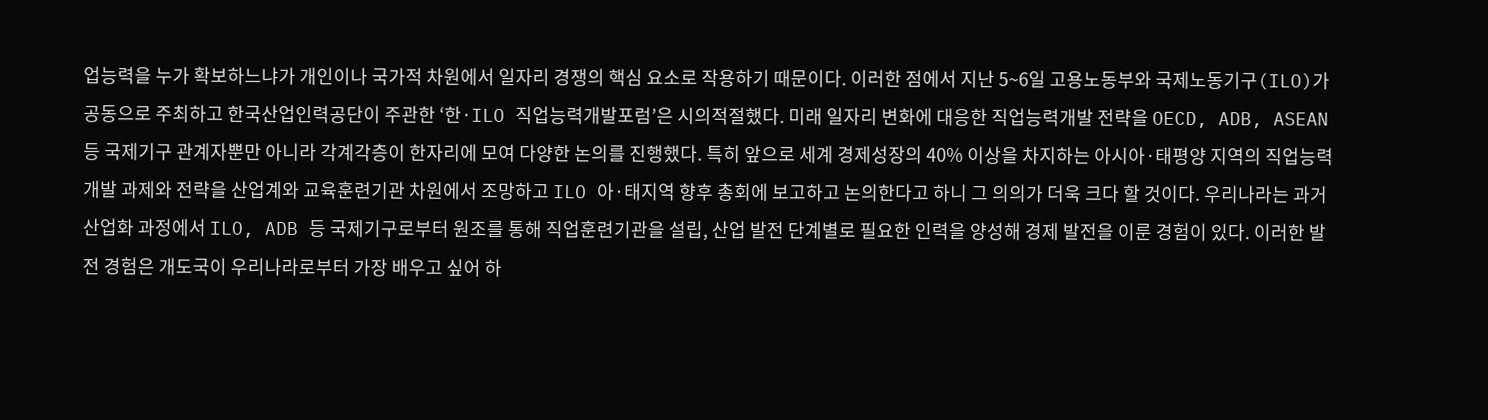업능력을 누가 확보하느냐가 개인이나 국가적 차원에서 일자리 경쟁의 핵심 요소로 작용하기 때문이다. 이러한 점에서 지난 5~6일 고용노동부와 국제노동기구(ILO)가 공동으로 주최하고 한국산업인력공단이 주관한 ‘한·ILO 직업능력개발포럼’은 시의적절했다. 미래 일자리 변화에 대응한 직업능력개발 전략을 OECD, ADB, ASEAN 등 국제기구 관계자뿐만 아니라 각계각층이 한자리에 모여 다양한 논의를 진행했다. 특히 앞으로 세계 경제성장의 40% 이상을 차지하는 아시아·태평양 지역의 직업능력개발 과제와 전략을 산업계와 교육훈련기관 차원에서 조망하고 ILO 아·태지역 향후 총회에 보고하고 논의한다고 하니 그 의의가 더욱 크다 할 것이다. 우리나라는 과거 산업화 과정에서 ILO, ADB 등 국제기구로부터 원조를 통해 직업훈련기관을 설립, 산업 발전 단계별로 필요한 인력을 양성해 경제 발전을 이룬 경험이 있다. 이러한 발전 경험은 개도국이 우리나라로부터 가장 배우고 싶어 하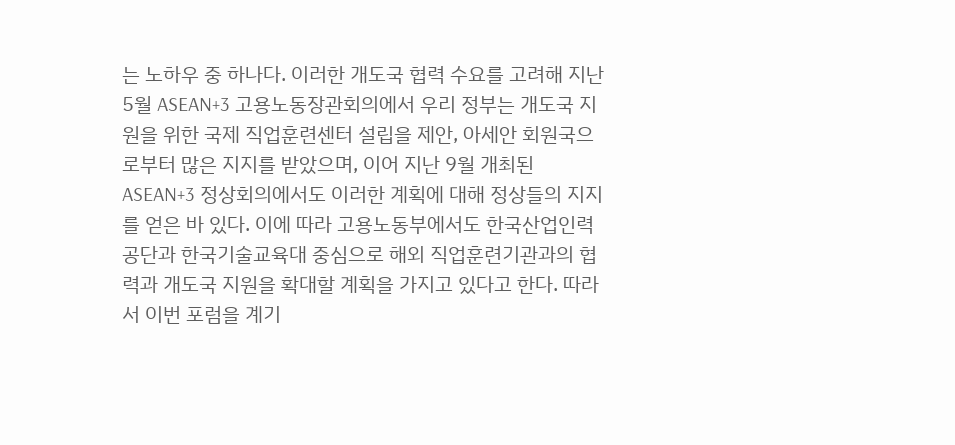는 노하우 중 하나다. 이러한 개도국 협력 수요를 고려해 지난 5월 ASEAN+3 고용노동장관회의에서 우리 정부는 개도국 지원을 위한 국제 직업훈련센터 설립을 제안, 아세안 회원국으로부터 많은 지지를 받았으며, 이어 지난 9월 개최된 ASEAN+3 정상회의에서도 이러한 계획에 대해 정상들의 지지를 얻은 바 있다. 이에 따라 고용노동부에서도 한국산업인력공단과 한국기술교육대 중심으로 해외 직업훈련기관과의 협력과 개도국 지원을 확대할 계획을 가지고 있다고 한다. 따라서 이번 포럼을 계기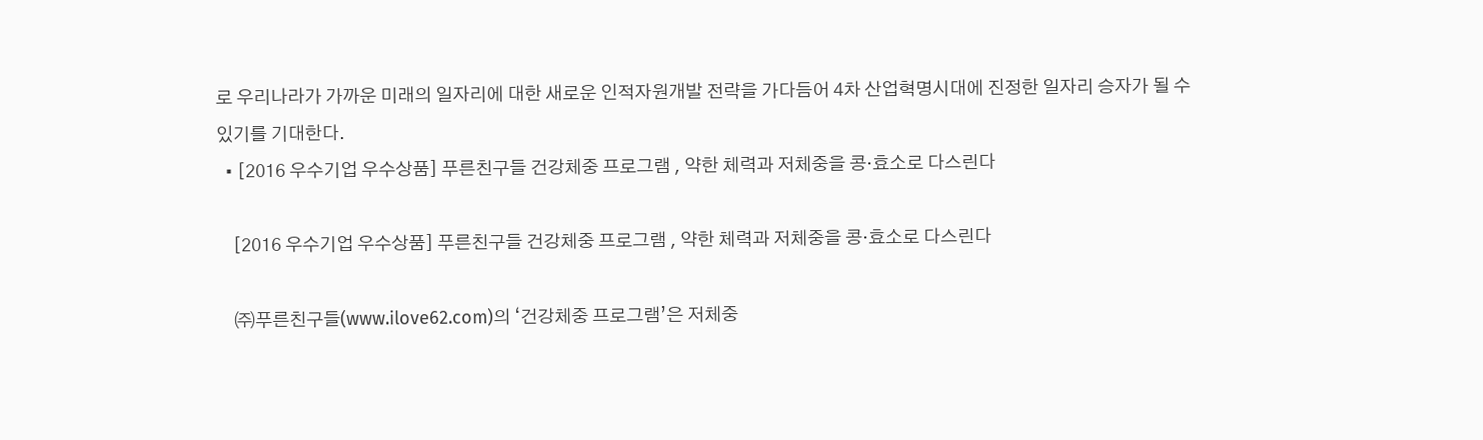로 우리나라가 가까운 미래의 일자리에 대한 새로운 인적자원개발 전략을 가다듬어 4차 산업혁명시대에 진정한 일자리 승자가 될 수 있기를 기대한다.
  • [2016 우수기업 우수상품] 푸른친구들 건강체중 프로그램 , 약한 체력과 저체중을 콩·효소로 다스린다

    [2016 우수기업 우수상품] 푸른친구들 건강체중 프로그램 , 약한 체력과 저체중을 콩·효소로 다스린다

    ㈜푸른친구들(www.ilove62.com)의 ‘건강체중 프로그램’은 저체중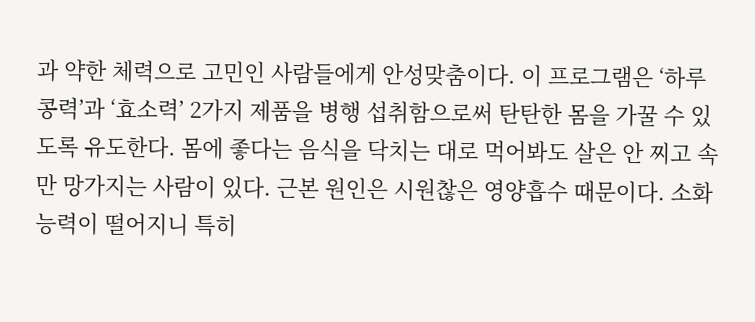과 약한 체력으로 고민인 사람들에게 안성맞춤이다. 이 프로그램은 ‘하루콩력’과 ‘효소력’ 2가지 제품을 병행 섭취함으로써 탄탄한 몸을 가꿀 수 있도록 유도한다. 몸에 좋다는 음식을 닥치는 대로 먹어봐도 살은 안 찌고 속만 망가지는 사람이 있다. 근본 원인은 시원찮은 영양흡수 때문이다. 소화능력이 떨어지니 특히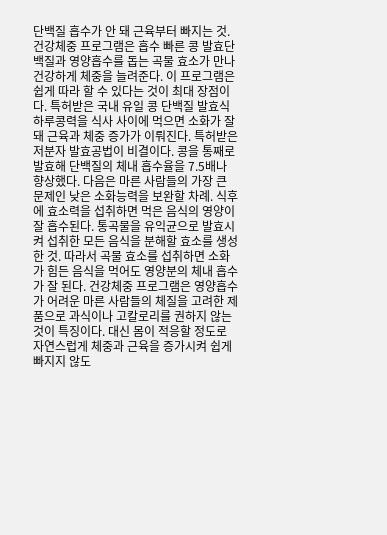단백질 흡수가 안 돼 근육부터 빠지는 것. 건강체중 프로그램은 흡수 빠른 콩 발효단백질과 영양흡수를 돕는 곡물 효소가 만나 건강하게 체중을 늘려준다. 이 프로그램은 쉽게 따라 할 수 있다는 것이 최대 장점이다. 특허받은 국내 유일 콩 단백질 발효식 하루콩력을 식사 사이에 먹으면 소화가 잘돼 근육과 체중 증가가 이뤄진다. 특허받은 저분자 발효공법이 비결이다. 콩을 통째로 발효해 단백질의 체내 흡수율을 7.5배나 향상했다. 다음은 마른 사람들의 가장 큰 문제인 낮은 소화능력을 보완할 차례. 식후에 효소력을 섭취하면 먹은 음식의 영양이 잘 흡수된다. 통곡물을 유익균으로 발효시켜 섭취한 모든 음식을 분해할 효소를 생성한 것. 따라서 곡물 효소를 섭취하면 소화가 힘든 음식을 먹어도 영양분의 체내 흡수가 잘 된다. 건강체중 프로그램은 영양흡수가 어려운 마른 사람들의 체질을 고려한 제품으로 과식이나 고칼로리를 권하지 않는 것이 특징이다. 대신 몸이 적응할 정도로 자연스럽게 체중과 근육을 증가시켜 쉽게 빠지지 않도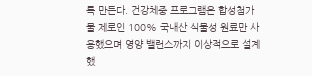록 만든다. 건강체중 프로그램은 합성첨가물 제로인 100% 국내산 식물성 원료만 사용했으며 영양 밸런스까지 이상적으로 설계했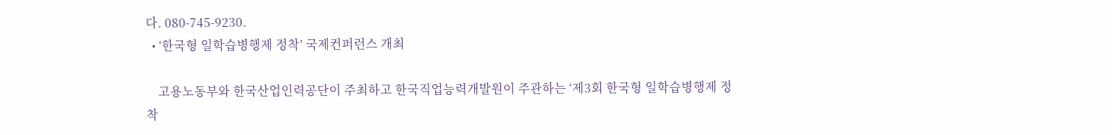다. 080-745-9230.
  • ‘한국형 일학습병행제 정착’ 국제컨퍼런스 개최

    고용노동부와 한국산업인력공단이 주최하고 한국직업능력개발원이 주관하는 ‘제3회 한국형 일학습병행제 정착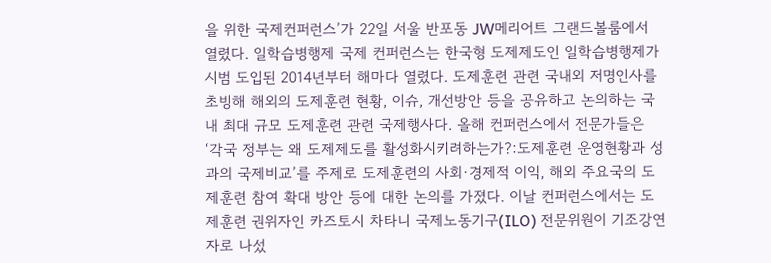을 위한 국제컨퍼런스’가 22일 서울 반포동 JW메리어트 그랜드볼룸에서 열렸다. 일학습병행제 국제 컨퍼런스는 한국형 도제제도인 일학습병행제가 시범 도입된 2014년부터 해마다 열렸다. 도제훈련 관련 국내외 저명인사를 초빙해 해외의 도제훈련 현황, 이슈, 개선방안 등을 공유하고 논의하는 국내 최대 규모 도제훈련 관련 국제행사다. 올해 컨퍼런스에서 전문가들은 ‘각국 정부는 왜 도제제도를 활성화시키려하는가?:도제훈련 운영현황과 성과의 국제비교’를 주제로 도제훈련의 사회·경제적 이익, 해외 주요국의 도제훈련 참여 확대 방안 등에 대한 논의를 가졌다. 이날 컨퍼런스에서는 도제훈련 권위자인 카즈토시 차타니 국제노동기구(ILO) 전문위원이 기조강연자로 나섰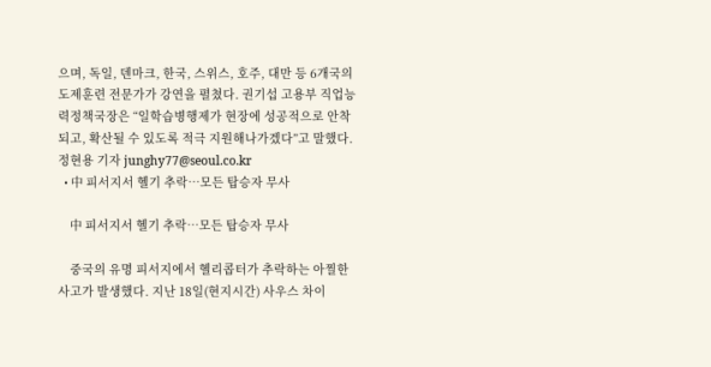으며, 독일, 덴마크, 한국, 스위스, 호주, 대만 등 6개국의 도제훈련 전문가가 강연을 펼쳤다. 권기섭 고용부 직업능력정책국장은 “일학습병행제가 현장에 성공적으로 안착되고, 확산될 수 있도록 적극 지원해나가겠다”고 말했다. 정현용 기자 junghy77@seoul.co.kr
  • 中 피서지서 헬기 추락…모든 탑승자 무사

    中 피서지서 헬기 추락…모든 탑승자 무사

    중국의 유명 피서지에서 헬리콥터가 추락하는 아찔한 사고가 발생했다. 지난 18일(현지시간) 사우스 차이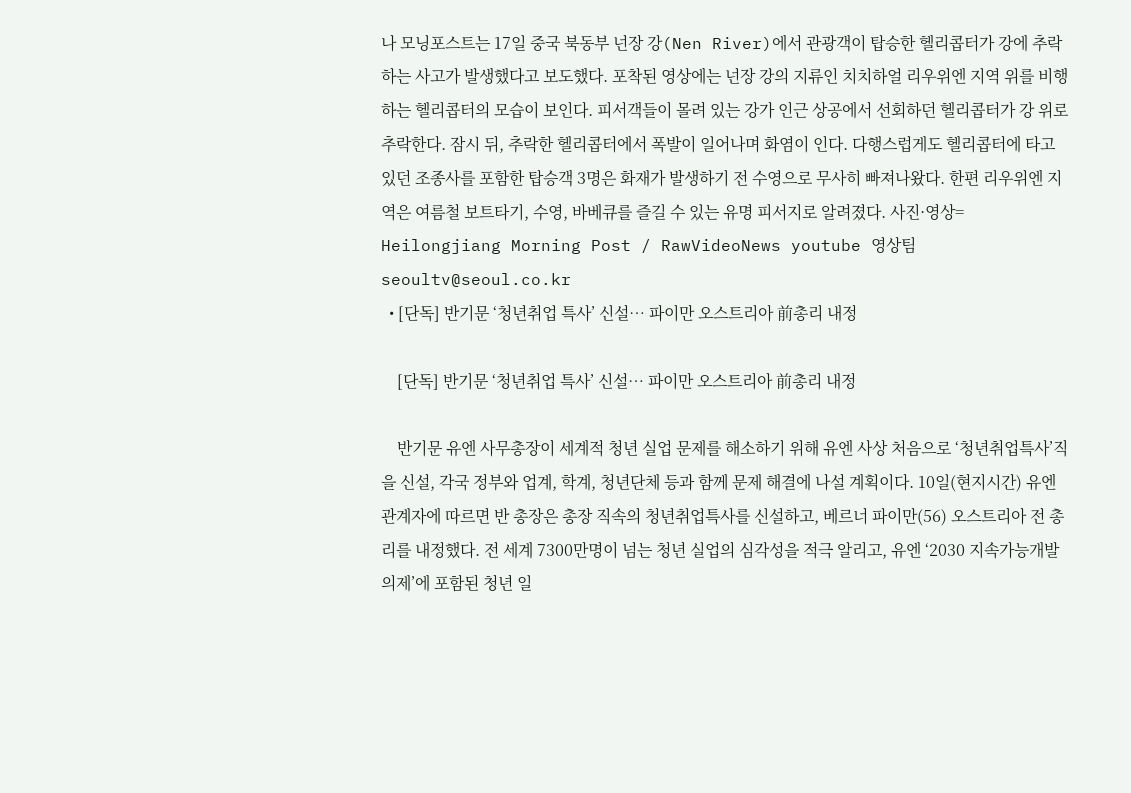나 모닝포스트는 17일 중국 북동부 넌장 강(Nen River)에서 관광객이 탑승한 헬리콥터가 강에 추락하는 사고가 발생했다고 보도했다. 포착된 영상에는 넌장 강의 지류인 치치하얼 리우위엔 지역 위를 비행하는 헬리콥터의 모습이 보인다. 피서객들이 몰려 있는 강가 인근 상공에서 선회하던 헬리콥터가 강 위로 추락한다. 잠시 뒤, 추락한 헬리콥터에서 폭발이 일어나며 화염이 인다. 다행스럽게도 헬리콥터에 타고 있던 조종사를 포함한 탑승객 3명은 화재가 발생하기 전 수영으로 무사히 빠져나왔다. 한편 리우위엔 지역은 여름철 보트타기, 수영, 바베큐를 즐길 수 있는 유명 피서지로 알려졌다. 사진·영상= Heilongjiang Morning Post / RawVideoNews youtube 영상팀 seoultv@seoul.co.kr
  • [단독] 반기문 ‘청년취업 특사’ 신설… 파이만 오스트리아 前총리 내정

    [단독] 반기문 ‘청년취업 특사’ 신설… 파이만 오스트리아 前총리 내정

    반기문 유엔 사무총장이 세계적 청년 실업 문제를 해소하기 위해 유엔 사상 처음으로 ‘청년취업특사’직을 신설, 각국 정부와 업계, 학계, 청년단체 등과 함께 문제 해결에 나설 계획이다. 10일(현지시간) 유엔 관계자에 따르면 반 총장은 총장 직속의 청년취업특사를 신설하고, 베르너 파이만(56) 오스트리아 전 총리를 내정했다. 전 세계 7300만명이 넘는 청년 실업의 심각성을 적극 알리고, 유엔 ‘2030 지속가능개발의제’에 포함된 청년 일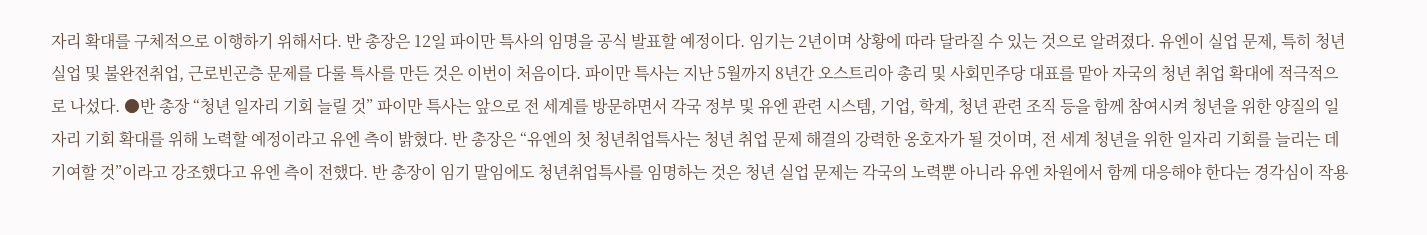자리 확대를 구체적으로 이행하기 위해서다. 반 총장은 12일 파이만 특사의 임명을 공식 발표할 예정이다. 임기는 2년이며 상황에 따라 달라질 수 있는 것으로 알려졌다. 유엔이 실업 문제, 특히 청년 실업 및 불완전취업, 근로빈곤층 문제를 다룰 특사를 만든 것은 이번이 처음이다. 파이만 특사는 지난 5월까지 8년간 오스트리아 총리 및 사회민주당 대표를 맡아 자국의 청년 취업 확대에 적극적으로 나섰다. ●반 총장 “청년 일자리 기회 늘릴 것” 파이만 특사는 앞으로 전 세계를 방문하면서 각국 정부 및 유엔 관련 시스템, 기업, 학계, 청년 관련 조직 등을 함께 참여시켜 청년을 위한 양질의 일자리 기회 확대를 위해 노력할 예정이라고 유엔 측이 밝혔다. 반 총장은 “유엔의 첫 청년취업특사는 청년 취업 문제 해결의 강력한 옹호자가 될 것이며, 전 세계 청년을 위한 일자리 기회를 늘리는 데 기여할 것”이라고 강조했다고 유엔 측이 전했다. 반 총장이 임기 말임에도 청년취업특사를 임명하는 것은 청년 실업 문제는 각국의 노력뿐 아니라 유엔 차원에서 함께 대응해야 한다는 경각심이 작용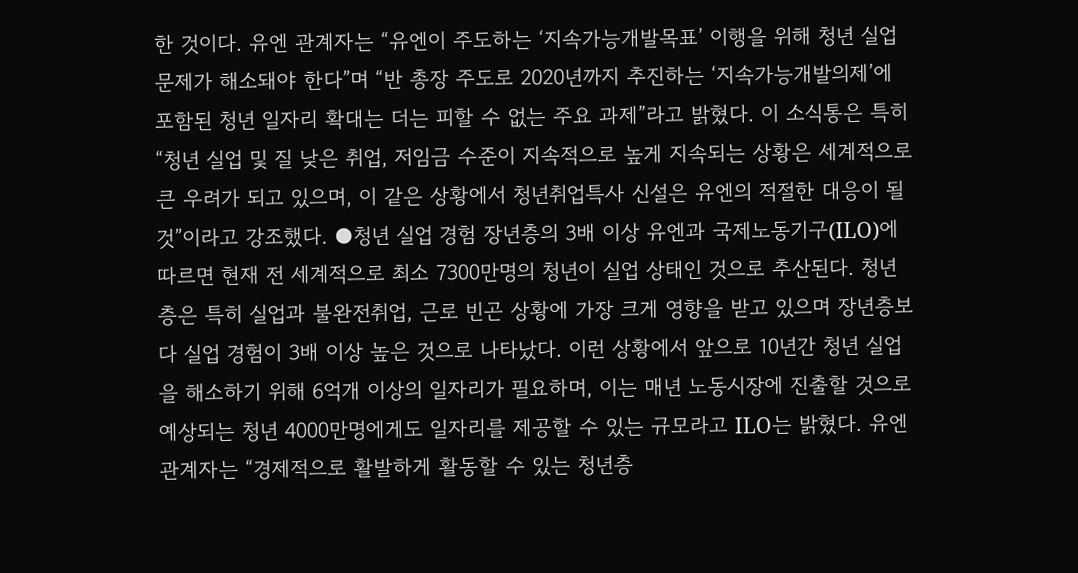한 것이다. 유엔 관계자는 “유엔이 주도하는 ‘지속가능개발목표’ 이행을 위해 청년 실업 문제가 해소돼야 한다”며 “반 총장 주도로 2020년까지 추진하는 ‘지속가능개발의제’에 포함된 청년 일자리 확대는 더는 피할 수 없는 주요 과제”라고 밝혔다. 이 소식통은 특히 “청년 실업 및 질 낮은 취업, 저임금 수준이 지속적으로 높게 지속되는 상황은 세계적으로 큰 우려가 되고 있으며, 이 같은 상황에서 청년취업특사 신설은 유엔의 적절한 대응이 될 것”이라고 강조했다. ●청년 실업 경험 장년층의 3배 이상 유엔과 국제노동기구(ILO)에 따르면 현재 전 세계적으로 최소 7300만명의 청년이 실업 상태인 것으로 추산된다. 청년층은 특히 실업과 불완전취업, 근로 빈곤 상황에 가장 크게 영향을 받고 있으며 장년층보다 실업 경험이 3배 이상 높은 것으로 나타났다. 이런 상황에서 앞으로 10년간 청년 실업을 해소하기 위해 6억개 이상의 일자리가 필요하며, 이는 매년 노동시장에 진출할 것으로 예상되는 청년 4000만명에게도 일자리를 제공할 수 있는 규모라고 ILO는 밝혔다. 유엔 관계자는 “경제적으로 활발하게 활동할 수 있는 청년층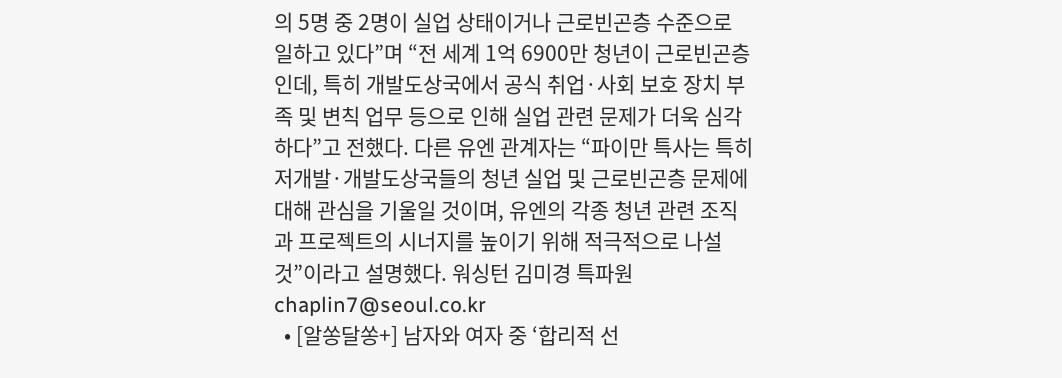의 5명 중 2명이 실업 상태이거나 근로빈곤층 수준으로 일하고 있다”며 “전 세계 1억 6900만 청년이 근로빈곤층인데, 특히 개발도상국에서 공식 취업·사회 보호 장치 부족 및 변칙 업무 등으로 인해 실업 관련 문제가 더욱 심각하다”고 전했다. 다른 유엔 관계자는 “파이만 특사는 특히 저개발·개발도상국들의 청년 실업 및 근로빈곤층 문제에 대해 관심을 기울일 것이며, 유엔의 각종 청년 관련 조직과 프로젝트의 시너지를 높이기 위해 적극적으로 나설 것”이라고 설명했다. 워싱턴 김미경 특파원 chaplin7@seoul.co.kr
  • [알쏭달쏭+] 남자와 여자 중 ‘합리적 선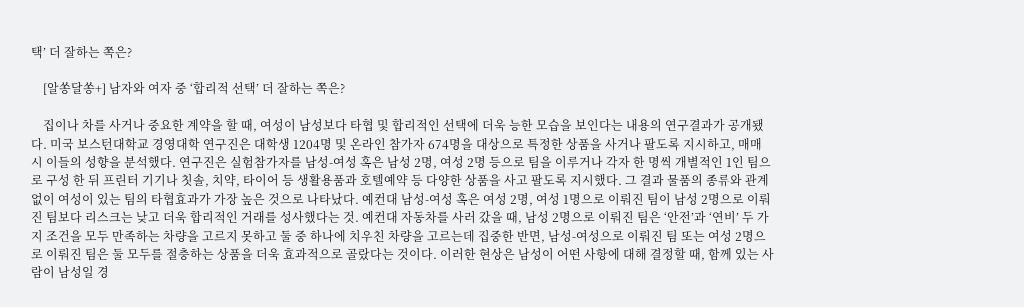택’ 더 잘하는 쪽은?

    [알쏭달쏭+] 남자와 여자 중 ‘합리적 선택’ 더 잘하는 쪽은?

    집이나 차를 사거나 중요한 계약을 할 때, 여성이 남성보다 타협 및 합리적인 선택에 더욱 능한 모습을 보인다는 내용의 연구결과가 공개됐다. 미국 보스턴대학교 경영대학 연구진은 대학생 1204명 및 온라인 참가자 674명을 대상으로 특정한 상품을 사거나 팔도록 지시하고, 매매 시 이들의 성향을 분석했다. 연구진은 실험참가자를 남성-여성 혹은 남성 2명, 여성 2명 등으로 팀을 이루거나 각자 한 명씩 개별적인 1인 팀으로 구성 한 뒤 프린터 기기나 칫솔, 치약, 타이어 등 생활용품과 호텔예약 등 다양한 상품을 사고 팔도록 지시했다. 그 결과 물품의 종류와 관계없이 여성이 있는 팀의 타협효과가 가장 높은 것으로 나타났다. 예컨대 남성-여성 혹은 여성 2명, 여성 1명으로 이뤄진 팀이 남성 2명으로 이뤄진 팀보다 리스크는 낮고 더욱 합리적인 거래를 성사했다는 것. 예컨대 자동차를 사러 갔을 때, 남성 2명으로 이뤄진 팀은 ‘안전’과 ‘연비’ 두 가지 조건을 모두 만족하는 차량을 고르지 못하고 둘 중 하나에 치우친 차량을 고르는데 집중한 반면, 남성-여성으로 이뤄진 팀 또는 여성 2명으로 이뤄진 팀은 둘 모두를 절충하는 상품을 더욱 효과적으로 골랐다는 것이다. 이러한 현상은 남성이 어떤 사항에 대해 결정할 때, 함께 있는 사람이 남성일 경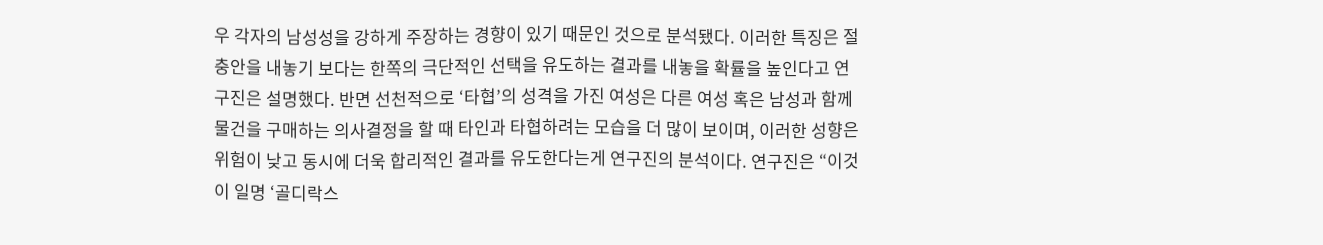우 각자의 남성성을 강하게 주장하는 경향이 있기 때문인 것으로 분석됐다. 이러한 특징은 절충안을 내놓기 보다는 한쪽의 극단적인 선택을 유도하는 결과를 내놓을 확률을 높인다고 연구진은 설명했다. 반면 선천적으로 ‘타협’의 성격을 가진 여성은 다른 여성 혹은 남성과 함께 물건을 구매하는 의사결정을 할 때 타인과 타협하려는 모습을 더 많이 보이며, 이러한 성향은 위험이 낮고 동시에 더욱 합리적인 결과를 유도한다는게 연구진의 분석이다. 연구진은 “이것이 일명 ‘골디락스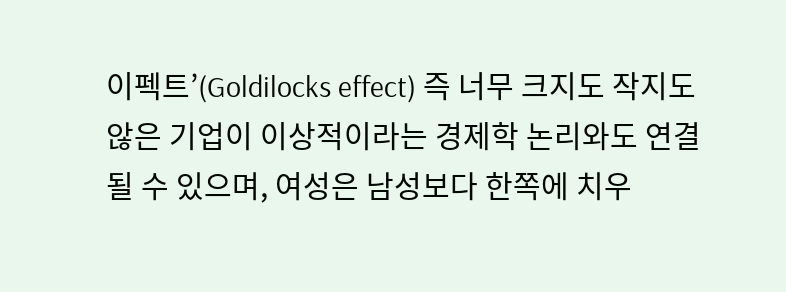이펙트’(Goldilocks effect) 즉 너무 크지도 작지도 않은 기업이 이상적이라는 경제학 논리와도 연결될 수 있으며, 여성은 남성보다 한쪽에 치우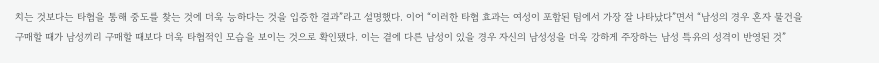치는 것보다는 타협을 통해 중도를 찾는 것에 더욱 능하다는 것을 입증한 결과”라고 설명했다. 이어 “이러한 타협 효과는 여성이 포함된 팀에서 가장 잘 나타났다”면서 “남성의 경우 혼자 물건을 구매할 때가 남성끼리 구매할 때보다 더욱 타협적인 모습을 보이는 것으로 확인됐다. 이는 곁에 다른 남성이 있을 경우 자신의 남성성을 더욱 강하게 주장하는 남성 특유의 성격이 반영된 것”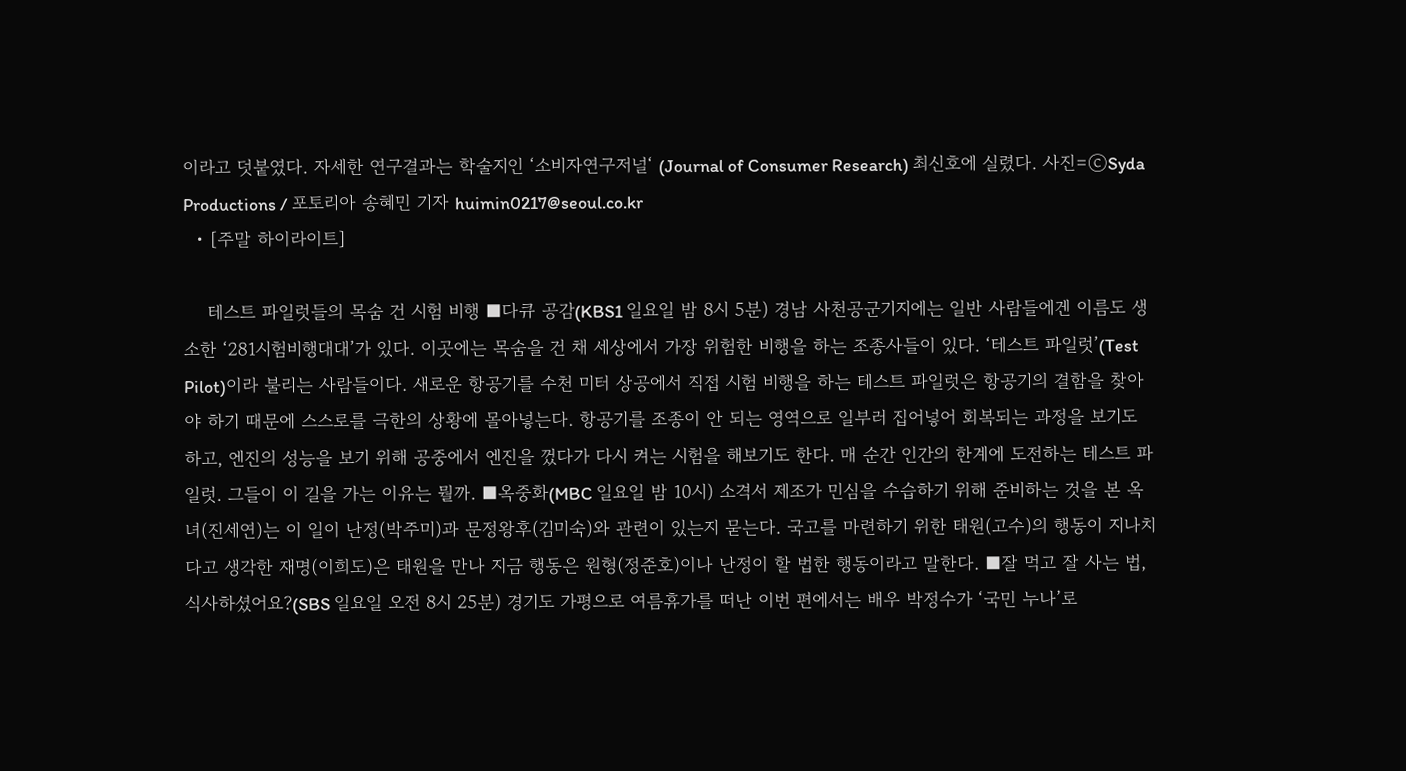이라고 덧붙였다. 자세한 연구결과는 학술지인 ‘소비자연구저널‘ (Journal of Consumer Research) 최신호에 실렸다. 사진=ⓒSyda Productions / 포토리아 송혜민 기자 huimin0217@seoul.co.kr
  • [주말 하이라이트]

    테스트 파일럿들의 목숨 건 시험 비행 ■다큐 공감(KBS1 일요일 밤 8시 5분) 경남 사천공군기지에는 일반 사람들에겐 이름도 생소한 ‘281시험비행대대’가 있다. 이곳에는 목숨을 건 채 세상에서 가장 위험한 비행을 하는 조종사들이 있다. ‘테스트 파일럿’(Test Pilot)이라 불리는 사람들이다. 새로운 항공기를 수천 미터 상공에서 직접 시험 비행을 하는 테스트 파일럿은 항공기의 결함을 찾아야 하기 때문에 스스로를 극한의 상황에 몰아넣는다. 항공기를 조종이 안 되는 영역으로 일부러 집어넣어 회복되는 과정을 보기도 하고, 엔진의 성능을 보기 위해 공중에서 엔진을 껐다가 다시 켜는 시험을 해보기도 한다. 매 순간 인간의 한계에 도전하는 테스트 파일럿. 그들이 이 길을 가는 이유는 뭘까. ■옥중화(MBC 일요일 밤 10시) 소격서 제조가 민심을 수습하기 위해 준비하는 것을 본 옥녀(진세연)는 이 일이 난정(박주미)과 문정왕후(김미숙)와 관련이 있는지 묻는다. 국고를 마련하기 위한 태원(고수)의 행동이 지나치다고 생각한 재명(이희도)은 태원을 만나 지금 행동은 원형(정준호)이나 난정이 할 법한 행동이라고 말한다. ■잘 먹고 잘 사는 법, 식사하셨어요?(SBS 일요일 오전 8시 25분) 경기도 가평으로 여름휴가를 떠난 이번 편에서는 배우 박정수가 ‘국민 누나’로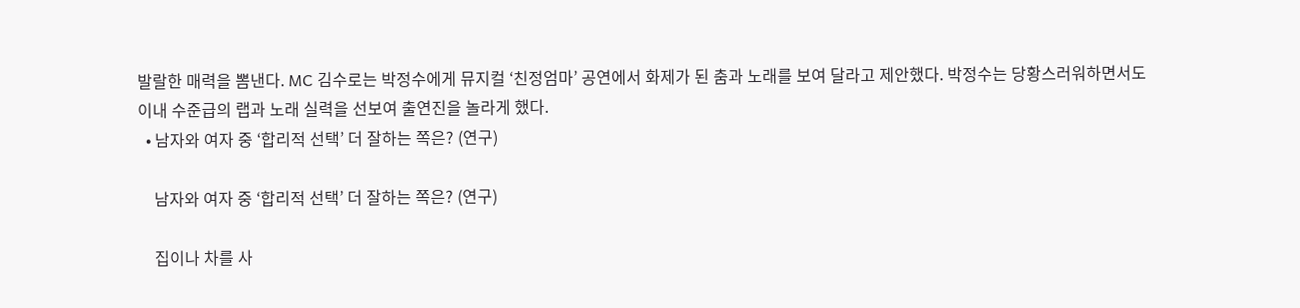발랄한 매력을 뽐낸다. MC 김수로는 박정수에게 뮤지컬 ‘친정엄마’ 공연에서 화제가 된 춤과 노래를 보여 달라고 제안했다. 박정수는 당황스러워하면서도 이내 수준급의 랩과 노래 실력을 선보여 출연진을 놀라게 했다.
  • 남자와 여자 중 ‘합리적 선택’ 더 잘하는 쪽은? (연구)

    남자와 여자 중 ‘합리적 선택’ 더 잘하는 쪽은? (연구)

    집이나 차를 사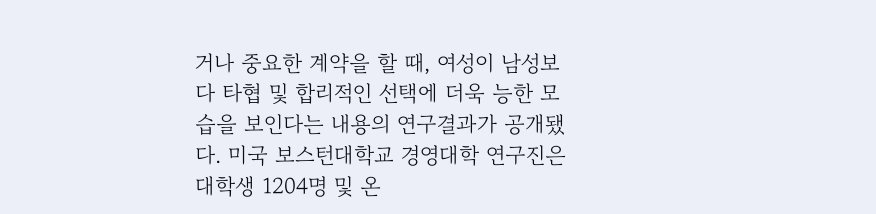거나 중요한 계약을 할 때, 여성이 남성보다 타협 및 합리적인 선택에 더욱 능한 모습을 보인다는 내용의 연구결과가 공개됐다. 미국 보스턴대학교 경영대학 연구진은 대학생 1204명 및 온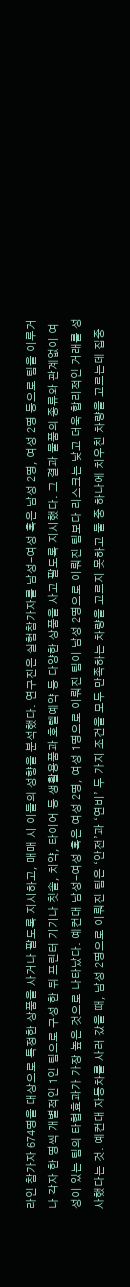라인 참가자 674명을 대상으로 특정한 상품을 사거나 팔도록 지시하고, 매매 시 이들의 성향을 분석했다. 연구진은 실험참가자를 남성-여성 혹은 남성 2명, 여성 2명 등으로 팀을 이루거나 각자 한 명씩 개별적인 1인 팀으로 구성 한 뒤 프린터 기기나 칫솔, 치약, 타이어 등 생활용품과 호텔예약 등 다양한 상품을 사고 팔도록 지시했다. 그 결과 물품의 종류와 관계없이 여성이 있는 팀의 타협효과가 가장 높은 것으로 나타났다. 예컨대 남성-여성 혹은 여성 2명, 여성 1명으로 이뤄진 팀이 남성 2명으로 이뤄진 팀보다 리스크는 낮고 더욱 합리적인 거래를 성사했다는 것. 예컨대 자동차를 사러 갔을 때, 남성 2명으로 이뤄진 팀은 ‘안전’과 ‘연비’ 두 가지 조건을 모두 만족하는 차량을 고르지 못하고 둘 중 하나에 치우친 차량을 고르는데 집중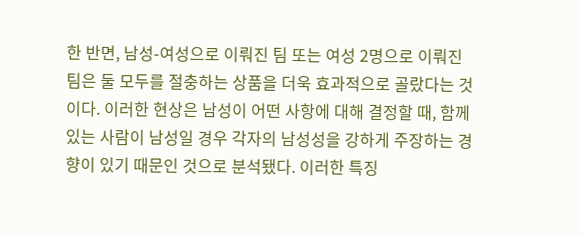한 반면, 남성-여성으로 이뤄진 팀 또는 여성 2명으로 이뤄진 팀은 둘 모두를 절충하는 상품을 더욱 효과적으로 골랐다는 것이다. 이러한 현상은 남성이 어떤 사항에 대해 결정할 때, 함께 있는 사람이 남성일 경우 각자의 남성성을 강하게 주장하는 경향이 있기 때문인 것으로 분석됐다. 이러한 특징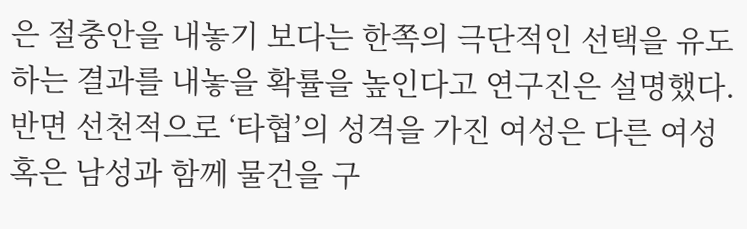은 절충안을 내놓기 보다는 한쪽의 극단적인 선택을 유도하는 결과를 내놓을 확률을 높인다고 연구진은 설명했다. 반면 선천적으로 ‘타협’의 성격을 가진 여성은 다른 여성 혹은 남성과 함께 물건을 구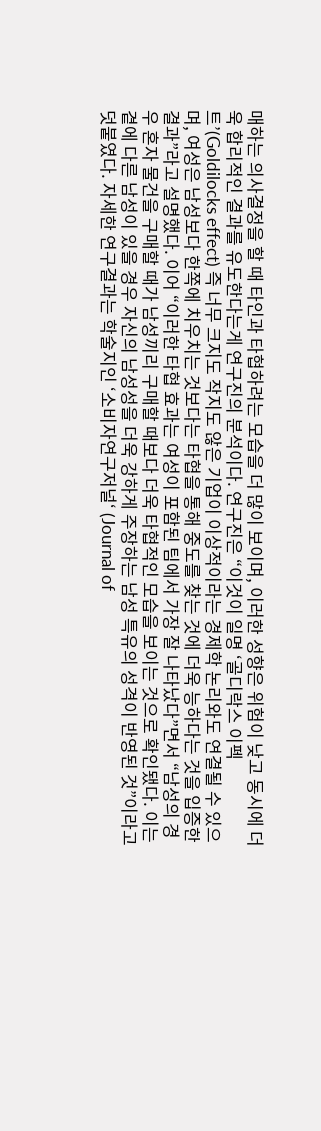매하는 의사결정을 할 때 타인과 타협하려는 모습을 더 많이 보이며, 이러한 성향은 위험이 낮고 동시에 더욱 합리적인 결과를 유도한다는게 연구진의 분석이다. 연구진은 “이것이 일명 ‘골디락스 이펙트’(Goldilocks effect) 즉 너무 크지도 작지도 않은 기업이 이상적이라는 경제학 논리와도 연결될 수 있으며, 여성은 남성보다 한쪽에 치우치는 것보다는 타협을 통해 중도를 찾는 것에 더욱 능하다는 것을 입증한 결과”라고 설명했다. 이어 “이러한 타협 효과는 여성이 포함된 팀에서 가장 잘 나타났다”면서 “남성의 경우 혼자 물건을 구매할 때가 남성끼리 구매할 때보다 더욱 타협적인 모습을 보이는 것으로 확인됐다. 이는 곁에 다른 남성이 있을 경우 자신의 남성성을 더욱 강하게 주장하는 남성 특유의 성격이 반영된 것”이라고 덧붙였다. 자세한 연구결과는 학술지인 ‘소비자연구저널‘ (Journal of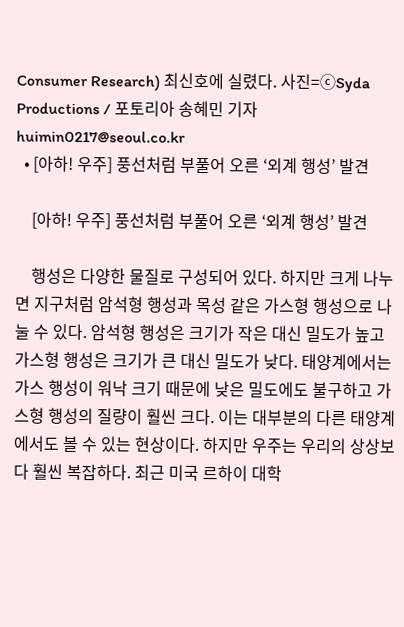Consumer Research) 최신호에 실렸다. 사진=ⓒSyda Productions / 포토리아 송혜민 기자 huimin0217@seoul.co.kr
  • [아하! 우주] 풍선처럼 부풀어 오른 ‘외계 행성’ 발견

    [아하! 우주] 풍선처럼 부풀어 오른 ‘외계 행성’ 발견

    행성은 다양한 물질로 구성되어 있다. 하지만 크게 나누면 지구처럼 암석형 행성과 목성 같은 가스형 행성으로 나눌 수 있다. 암석형 행성은 크기가 작은 대신 밀도가 높고 가스형 행성은 크기가 큰 대신 밀도가 낮다. 태양계에서는 가스 행성이 워낙 크기 때문에 낮은 밀도에도 불구하고 가스형 행성의 질량이 훨씬 크다. 이는 대부분의 다른 태양계에서도 볼 수 있는 현상이다. 하지만 우주는 우리의 상상보다 훨씬 복잡하다. 최근 미국 르하이 대학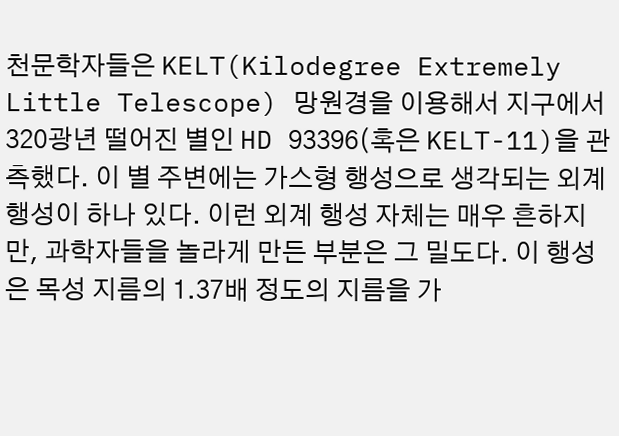천문학자들은 KELT(Kilodegree Extremely Little Telescope) 망원경을 이용해서 지구에서 320광년 떨어진 별인 HD 93396(혹은 KELT-11)을 관측했다. 이 별 주변에는 가스형 행성으로 생각되는 외계 행성이 하나 있다. 이런 외계 행성 자체는 매우 흔하지만, 과학자들을 놀라게 만든 부분은 그 밀도다. 이 행성은 목성 지름의 1.37배 정도의 지름을 가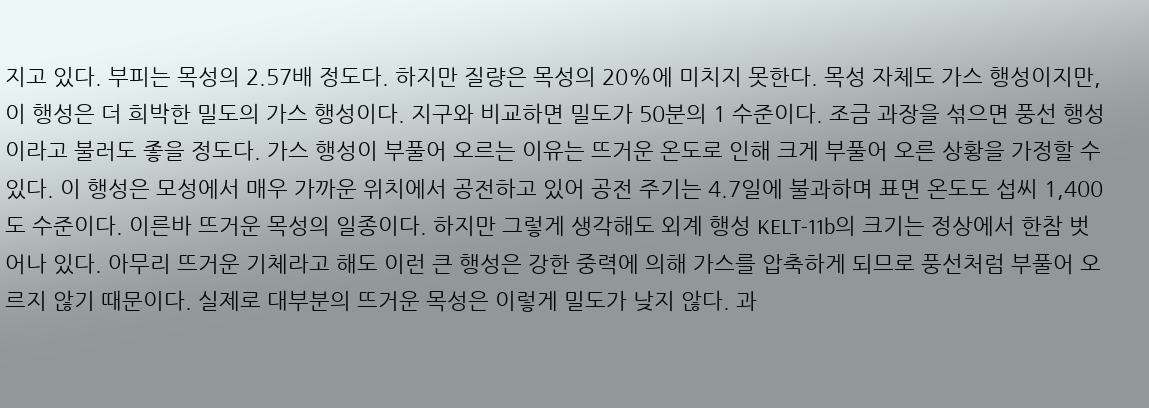지고 있다. 부피는 목성의 2.57배 정도다. 하지만 질량은 목성의 20%에 미치지 못한다. 목성 자체도 가스 행성이지만, 이 행성은 더 희박한 밀도의 가스 행성이다. 지구와 비교하면 밀도가 50분의 1 수준이다. 조금 과장을 섞으면 풍선 행성이라고 불러도 좋을 정도다. 가스 행성이 부풀어 오르는 이유는 뜨거운 온도로 인해 크게 부풀어 오른 상황을 가정할 수 있다. 이 행성은 모성에서 매우 가까운 위치에서 공전하고 있어 공전 주기는 4.7일에 불과하며 표면 온도도 섭씨 1,400도 수준이다. 이른바 뜨거운 목성의 일종이다. 하지만 그렇게 생각해도 외계 행성 KELT-11b의 크기는 정상에서 한참 벗어나 있다. 아무리 뜨거운 기체라고 해도 이런 큰 행성은 강한 중력에 의해 가스를 압축하게 되므로 풍선처럼 부풀어 오르지 않기 때문이다. 실제로 대부분의 뜨거운 목성은 이렇게 밀도가 낮지 않다. 과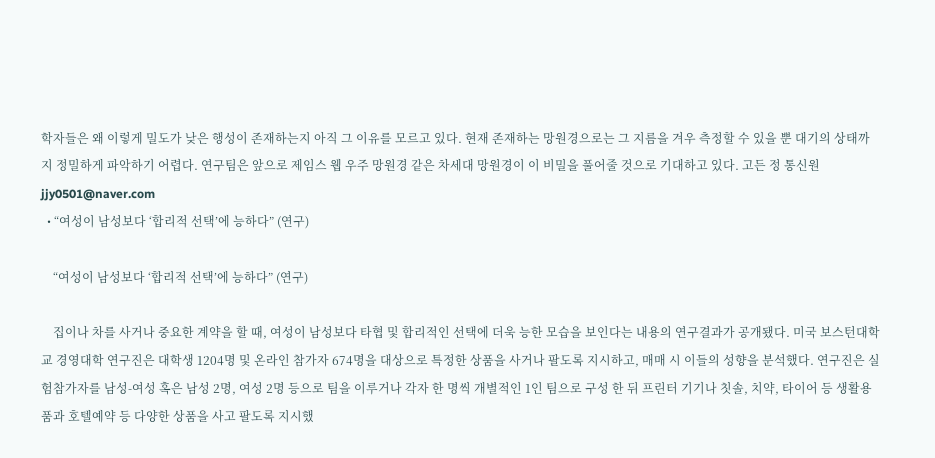학자들은 왜 이렇게 밀도가 낮은 행성이 존재하는지 아직 그 이유를 모르고 있다. 현재 존재하는 망원경으로는 그 지름을 겨우 측정할 수 있을 뿐 대기의 상태까지 정밀하게 파악하기 어렵다. 연구팀은 앞으로 제임스 웹 우주 망원경 같은 차세대 망원경이 이 비밀을 풀어줄 것으로 기대하고 있다. 고든 정 통신원 jjy0501@naver.com
  • “여성이 남성보다 ‘합리적 선택’에 능하다” (연구)

    “여성이 남성보다 ‘합리적 선택’에 능하다” (연구)

    집이나 차를 사거나 중요한 계약을 할 때, 여성이 남성보다 타협 및 합리적인 선택에 더욱 능한 모습을 보인다는 내용의 연구결과가 공개됐다. 미국 보스턴대학교 경영대학 연구진은 대학생 1204명 및 온라인 참가자 674명을 대상으로 특정한 상품을 사거나 팔도록 지시하고, 매매 시 이들의 성향을 분석했다. 연구진은 실험참가자를 남성-여성 혹은 남성 2명, 여성 2명 등으로 팀을 이루거나 각자 한 명씩 개별적인 1인 팀으로 구성 한 뒤 프린터 기기나 칫솔, 치약, 타이어 등 생활용품과 호텔예약 등 다양한 상품을 사고 팔도록 지시했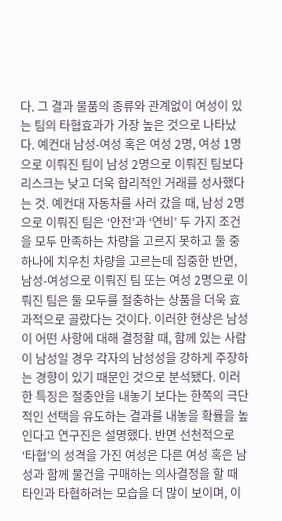다. 그 결과 물품의 종류와 관계없이 여성이 있는 팀의 타협효과가 가장 높은 것으로 나타났다. 예컨대 남성-여성 혹은 여성 2명, 여성 1명으로 이뤄진 팀이 남성 2명으로 이뤄진 팀보다 리스크는 낮고 더욱 합리적인 거래를 성사했다는 것. 예컨대 자동차를 사러 갔을 때, 남성 2명으로 이뤄진 팀은 ‘안전’과 ‘연비’ 두 가지 조건을 모두 만족하는 차량을 고르지 못하고 둘 중 하나에 치우친 차량을 고르는데 집중한 반면, 남성-여성으로 이뤄진 팀 또는 여성 2명으로 이뤄진 팀은 둘 모두를 절충하는 상품을 더욱 효과적으로 골랐다는 것이다. 이러한 현상은 남성이 어떤 사항에 대해 결정할 때, 함께 있는 사람이 남성일 경우 각자의 남성성을 강하게 주장하는 경향이 있기 때문인 것으로 분석됐다. 이러한 특징은 절충안을 내놓기 보다는 한쪽의 극단적인 선택을 유도하는 결과를 내놓을 확률을 높인다고 연구진은 설명했다. 반면 선천적으로 ‘타협’의 성격을 가진 여성은 다른 여성 혹은 남성과 함께 물건을 구매하는 의사결정을 할 때 타인과 타협하려는 모습을 더 많이 보이며, 이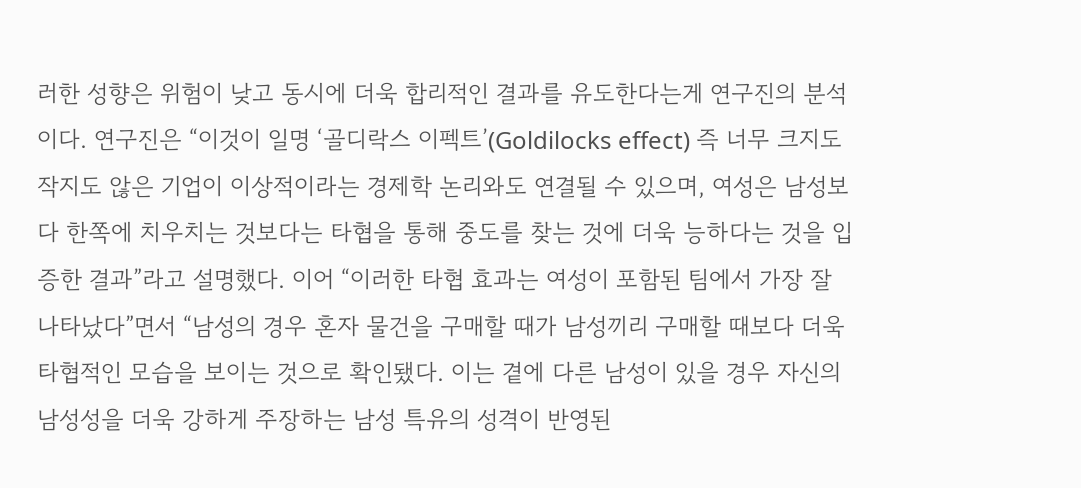러한 성향은 위험이 낮고 동시에 더욱 합리적인 결과를 유도한다는게 연구진의 분석이다. 연구진은 “이것이 일명 ‘골디락스 이펙트’(Goldilocks effect) 즉 너무 크지도 작지도 않은 기업이 이상적이라는 경제학 논리와도 연결될 수 있으며, 여성은 남성보다 한쪽에 치우치는 것보다는 타협을 통해 중도를 찾는 것에 더욱 능하다는 것을 입증한 결과”라고 설명했다. 이어 “이러한 타협 효과는 여성이 포함된 팀에서 가장 잘 나타났다”면서 “남성의 경우 혼자 물건을 구매할 때가 남성끼리 구매할 때보다 더욱 타협적인 모습을 보이는 것으로 확인됐다. 이는 곁에 다른 남성이 있을 경우 자신의 남성성을 더욱 강하게 주장하는 남성 특유의 성격이 반영된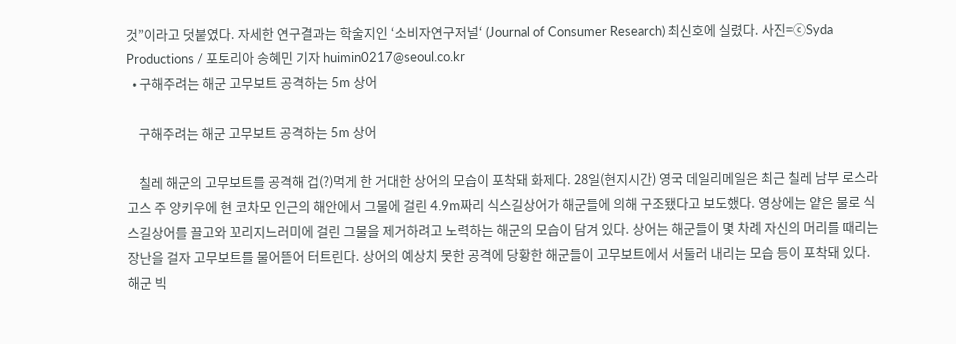것”이라고 덧붙였다. 자세한 연구결과는 학술지인 ‘소비자연구저널‘ (Journal of Consumer Research) 최신호에 실렸다. 사진=ⓒSyda Productions / 포토리아 송혜민 기자 huimin0217@seoul.co.kr
  • 구해주려는 해군 고무보트 공격하는 5m 상어

    구해주려는 해군 고무보트 공격하는 5m 상어

    칠레 해군의 고무보트를 공격해 겁(?)먹게 한 거대한 상어의 모습이 포착돼 화제다. 28일(현지시간) 영국 데일리메일은 최근 칠레 남부 로스라고스 주 양키우에 현 코차모 인근의 해안에서 그물에 걸린 4.9m짜리 식스길상어가 해군들에 의해 구조됐다고 보도했다. 영상에는 얕은 물로 식스길상어를 끌고와 꼬리지느러미에 걸린 그물을 제거하려고 노력하는 해군의 모습이 담겨 있다. 상어는 해군들이 몇 차례 자신의 머리를 때리는 장난을 걸자 고무보트를 물어뜯어 터트린다. 상어의 예상치 못한 공격에 당황한 해군들이 고무보트에서 서둘러 내리는 모습 등이 포착돼 있다. 해군 빅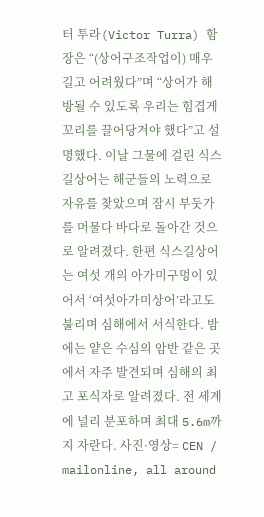터 투라(Victor Turra) 함장은 “(상어구조작업이) 매우 길고 어려웠다”며 “상어가 해방될 수 있도록 우리는 힘겹게 꼬리를 끌어당겨야 했다”고 설명했다. 이날 그물에 걸린 식스길상어는 해군들의 노력으로 자유를 찾았으며 잠시 부둣가를 머물다 바다로 돌아간 것으로 알려졌다. 한편 식스길상어는 여섯 개의 아가미구멍이 있어서 ‘여섯아가미상어’라고도 불리며 심해에서 서식한다. 밤에는 얕은 수심의 암반 같은 곳에서 자주 발견되며 심해의 최고 포식자로 알려졌다. 전 세계에 널리 분포하며 최대 5.6m까지 자란다. 사진·영상= CEN / mailonline, all around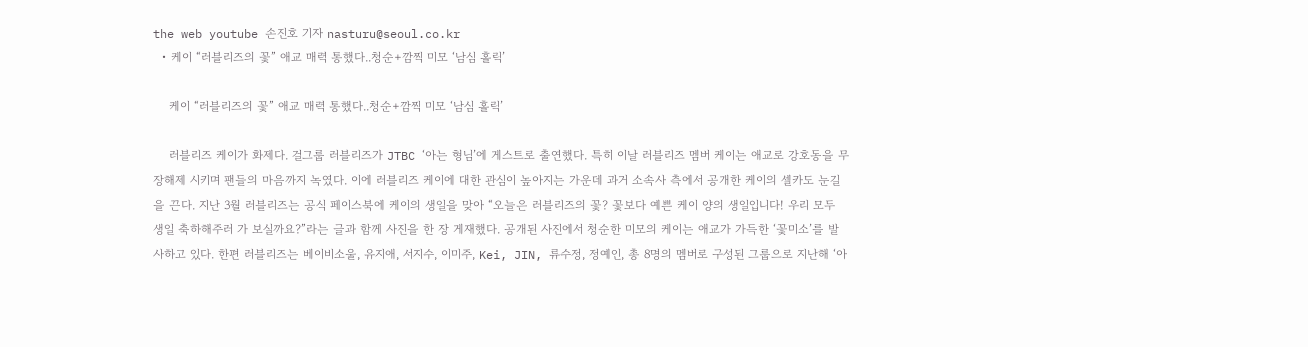the web youtube 손진호 기자 nasturu@seoul.co.kr
  • 케이 “러블리즈의 꽃” 애교 매력 통했다..청순+깜찍 미모 ‘남심 홀릭’

    케이 “러블리즈의 꽃” 애교 매력 통했다..청순+깜찍 미모 ‘남심 홀릭’

    러블리즈 케이가 화제다. 걸그룹 러블리즈가 JTBC ‘아는 형님’에 게스트로 출연했다. 특히 이날 러블리즈 멤버 케이는 애교로 강호동을 무장해제 시키며 팬들의 마음까지 녹였다. 이에 러블리즈 케이에 대한 관심이 높아지는 가운데 과거 소속사 측에서 공개한 케이의 셀카도 눈길을 끈다. 지난 3월 러블리즈는 공식 페이스북에 케이의 생일을 맞아 “오늘은 러블리즈의 꽃? 꽃보다 예쁜 케이 양의 생일입니다! 우리 모두 생일 축하해주러 가 보실까요?”라는 글과 함께 사진을 한 장 게재했다. 공개된 사진에서 청순한 미모의 케이는 애교가 가득한 ‘꽃미소’를 발사하고 있다. 한편 러블리즈는 베이비소울, 유지애, 서지수, 이미주, Kei, JIN, 류수정, 정예인, 총 8명의 멤버로 구성된 그룹으로 지난해 ‘아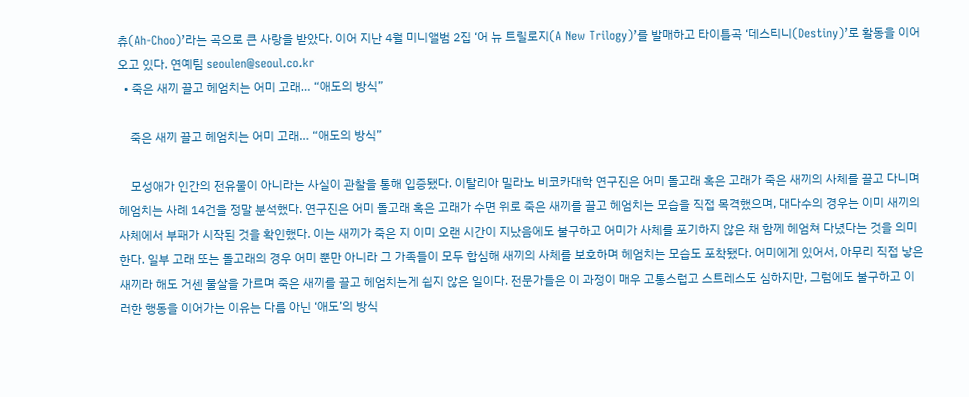츄(Ah-Choo)’라는 곡으로 큰 사랑을 받았다. 이어 지난 4월 미니앨범 2집 ‘어 뉴 트릴로지(A New Trilogy)’를 발매하고 타이틀곡 ‘데스티니(Destiny)’로 활동을 이어오고 있다. 연예팀 seoulen@seoul.co.kr
  • 죽은 새끼 끌고 헤엄치는 어미 고래… “애도의 방식”

    죽은 새끼 끌고 헤엄치는 어미 고래… “애도의 방식”

    모성애가 인간의 전유물이 아니라는 사실이 관찰을 통해 입증됐다. 이탈리아 밀라노 비코카대학 연구진은 어미 돌고래 혹은 고래가 죽은 새끼의 사체를 끌고 다니며 헤엄치는 사례 14건을 정말 분석했다. 연구진은 어미 돌고래 혹은 고래가 수면 위로 죽은 새끼를 끌고 헤엄치는 모습을 직접 목격했으며, 대다수의 경우는 이미 새끼의 사체에서 부패가 시작된 것을 확인했다. 이는 새끼가 죽은 지 이미 오랜 시간이 지났음에도 불구하고 어미가 사체를 포기하지 않은 채 함께 헤엄쳐 다녔다는 것을 의미한다. 일부 고래 또는 돌고래의 경우 어미 뿐만 아니라 그 가족들이 모두 합심해 새끼의 사체를 보호하며 헤엄치는 모습도 포착됐다. 어미에게 있어서, 아무리 직접 낳은 새끼라 해도 거센 물살을 가르며 죽은 새끼를 끌고 헤엄치는게 쉽지 않은 일이다. 전문가들은 이 과정이 매우 고통스럽고 스트레스도 심하지만, 그럼에도 불구하고 이러한 행동을 이어가는 이유는 다름 아닌 ‘애도’의 방식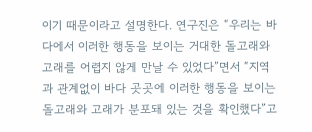이기 때문이라고 설명한다. 연구진은 “우리는 바다에서 이러한 행동을 보이는 거대한 돌고래와 고래를 어렵지 않게 만날 수 있었다”면서 “지역과 관계없이 바다 곳곳에 이러한 행동을 보이는 돌고래와 고래가 분포돼 있는 것을 확인했다”고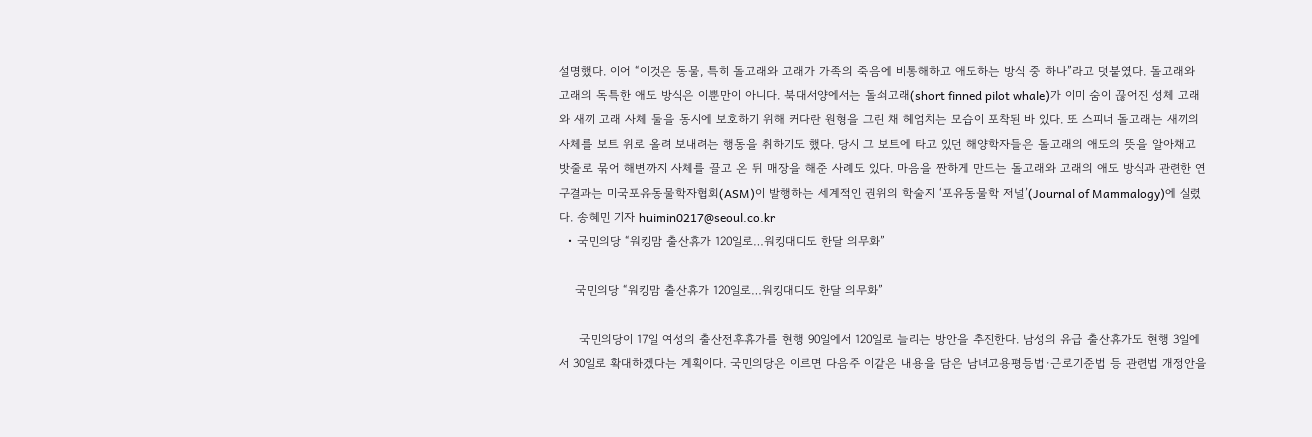설명했다. 이어 “이것은 동물, 특히 돌고래와 고래가 가족의 죽음에 비통해하고 애도하는 방식 중 하나”라고 덧붙였다. 돌고래와 고래의 독특한 애도 방식은 이뿐만이 아니다. 북대서양에서는 돌쇠고래(short finned pilot whale)가 이미 숨이 끊어진 성체 고래와 새끼 고래 사체 둘을 동시에 보호하기 위해 커다란 원형을 그린 채 헤엄치는 모습이 포착된 바 있다. 또 스피너 돌고래는 새끼의 사체를 보트 위로 올려 보내려는 행동을 취하기도 했다. 당시 그 보트에 타고 있던 해양학자들은 돌고래의 애도의 뜻을 알아채고 밧줄로 묶어 해변까지 사체를 끌고 온 뒤 매장을 해준 사례도 있다. 마음을 짠하게 만드는 돌고래와 고래의 애도 방식과 관련한 연구결과는 미국포유동물학자협회(ASM)이 발행하는 세계적인 권위의 학술지 ‘포유동물학 저널’(Journal of Mammalogy)에 실렸다. 송혜민 기자 huimin0217@seoul.co.kr
  • 국민의당 “워킹맘 출산휴가 120일로…워킹대디도 한달 의무화”

    국민의당 “워킹맘 출산휴가 120일로…워킹대디도 한달 의무화”

     국민의당이 17일 여성의 출산전후휴가를 현행 90일에서 120일로 늘리는 방안을 추진한다. 남성의 유급 출산휴가도 현행 3일에서 30일로 확대하겠다는 계획이다. 국민의당은 이르면 다음주 이같은 내용을 담은 남녀고용평등법·근로기준법 등 관련법 개정안을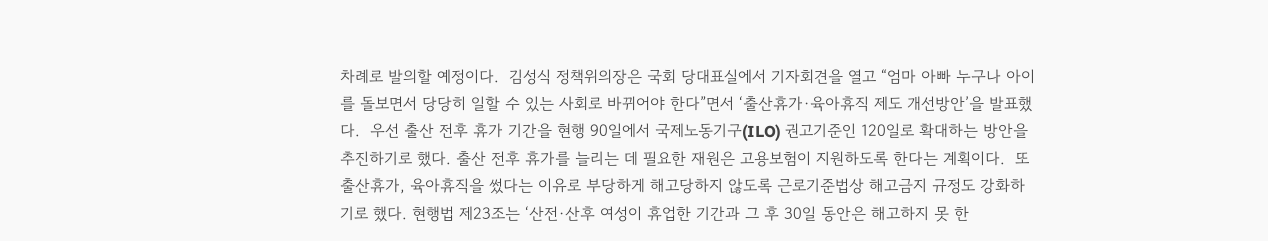차례로 발의할 예정이다.  김성식 정책위의장은 국회 당대표실에서 기자회견을 열고 “엄마 아빠 누구나 아이를 돌보면서 당당히 일할 수 있는 사회로 바뀌어야 한다”면서 ‘출산휴가·육아휴직 제도 개선방안’을 발표했다.  우선 출산 전후 휴가 기간을 현행 90일에서 국제노동기구(ILO) 권고기준인 120일로 확대하는 방안을 추진하기로 했다. 출산 전후 휴가를 늘리는 데 필요한 재원은 고용보험이 지원하도록 한다는 계획이다.  또 출산휴가, 육아휴직을 썼다는 이유로 부당하게 해고당하지 않도록 근로기준법상 해고금지 규정도 강화하기로 했다. 현행법 제23조는 ‘산전·산후 여성이 휴업한 기간과 그 후 30일 동안은 해고하지 못 한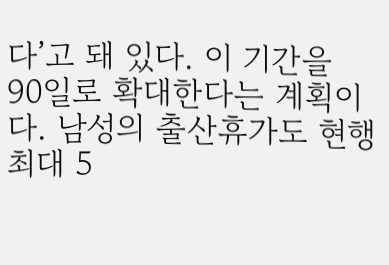다’고 돼 있다. 이 기간을 90일로 확대한다는 계획이다. 남성의 출산휴가도 현행 최대 5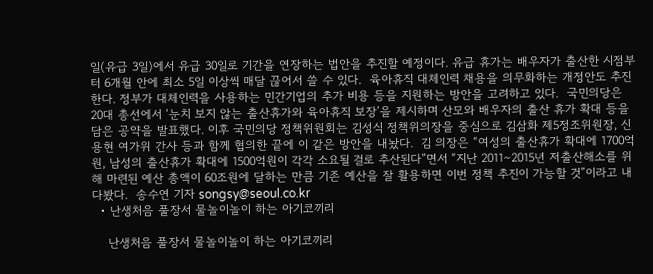일(유급 3일)에서 유급 30일로 기간을 연장하는 법안을 추진할 예정이다. 유급 휴가는 배우자가 출산한 시점부터 6개월 안에 최소 5일 이상씩 매달 끊어서 쓸 수 있다.  육아휴직 대체인력 채용을 의무화하는 개정안도 추진한다. 정부가 대체인력을 사용하는 민간기업의 추가 비용 등을 지원하는 방안을 고려하고 있다.  국민의당은 20대 총선에서 ‘눈치 보지 않는 출산휴가와 육아휴직 보장’을 제시하며 산모와 배우자의 출산 휴가 확대 등을 담은 공약을 발표했다. 이후 국민의당 정책위원회는 김성식 정책위의장을 중심으로 김삼화 제5정조위원장, 신용현 여가위 간사 등과 함께 협의한 끝에 이 같은 방안을 내놨다.  김 의장은 “여성의 출산휴가 확대에 1700억원, 남성의 출산휴가 확대에 1500억원이 각각 소요될 걸로 추산된다”면서 “지난 2011∼2015년 저출산해소를 위해 마련된 예산 총액이 60조원에 달하는 만큼 기존 예산을 잘 활용하면 이번 정책 추진이 가능할 것”이라고 내다봤다.  송수연 기자 songsy@seoul.co.kr
  • 난생처음 풀장서 물놀이놀이 하는 아기코끼리

    난생처음 풀장서 물놀이놀이 하는 아기코끼리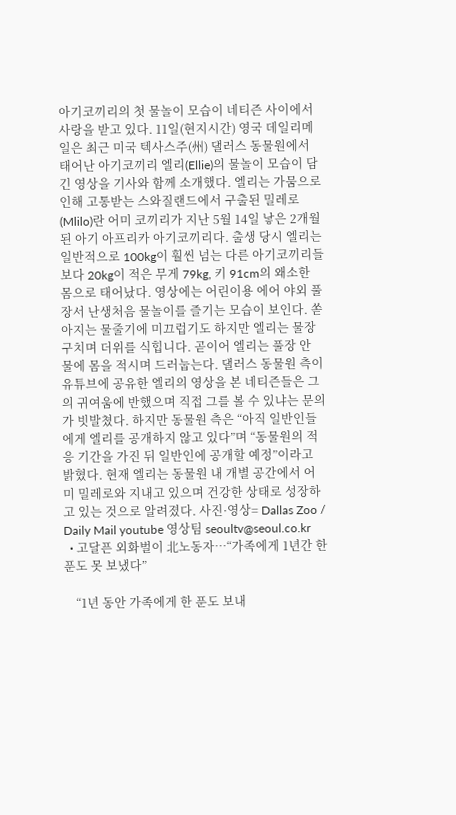아기코끼리의 첫 물놀이 모습이 네티즌 사이에서 사랑을 받고 있다. 11일(현지시간) 영국 데일리메일은 최근 미국 텍사스주(州) 댈러스 동물원에서 태어난 아기코끼리 엘리(Ellie)의 물놀이 모습이 담긴 영상을 기사와 함께 소개했다. 엘리는 가뭄으로 인해 고통받는 스와질랜드에서 구출된 밀레로(Mlilo)란 어미 코끼리가 지난 5월 14일 낳은 2개월 된 아기 아프리카 아기코끼리다. 출생 당시 엘리는 일반적으로 100kg이 훨씬 넘는 다른 아기코끼리들보다 20kg이 적은 무게 79kg, 키 91cm의 왜소한 몸으로 태어났다. 영상에는 어린이용 에어 야외 풀장서 난생처음 물놀이를 즐기는 모습이 보인다. 쏟아지는 물줄기에 미끄럽기도 하지만 엘리는 물장구치며 더위를 식힙니다. 곧이어 엘리는 풀장 안 물에 몸을 적시며 드러눕는다. 댈러스 동물원 측이 유튜브에 공유한 엘리의 영상을 본 네티즌들은 그의 귀여움에 반했으며 직접 그를 볼 수 있냐는 문의가 빗발쳤다. 하지만 동물원 측은 “아직 일반인들에게 엘리를 공개하지 않고 있다”며 “동물원의 적응 기간을 가진 뒤 일반인에 공개할 예정”이라고 밝혔다. 현재 엘리는 동물원 내 개별 공간에서 어미 밀레로와 지내고 있으며 건강한 상태로 성장하고 있는 것으로 알려졌다. 사진·영상= Dallas Zoo / Daily Mail youtube 영상팀 seoultv@seoul.co.kr
  • 고달픈 외화벌이 北노동자…“가족에게 1년간 한푼도 못 보냈다”

    “1년 동안 가족에게 한 푼도 보내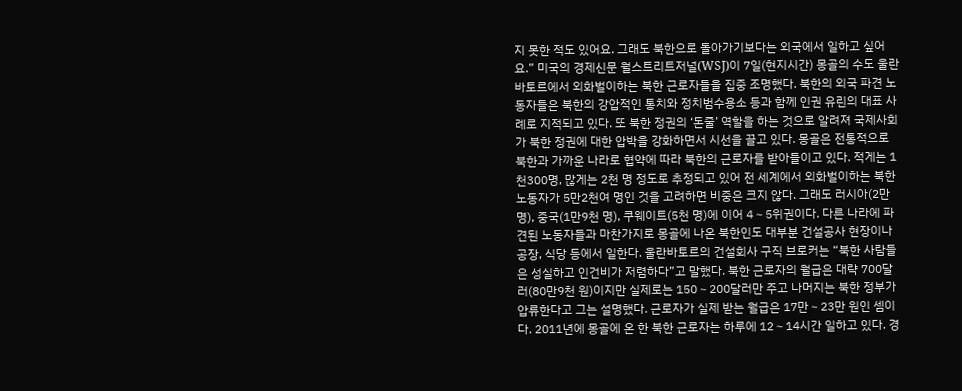지 못한 적도 있어요. 그래도 북한으로 돌아가기보다는 외국에서 일하고 싶어요.” 미국의 경제신문 월스트리트저널(WSJ)이 7일(현지시간) 몽골의 수도 울란바토르에서 외화벌이하는 북한 근로자들을 집중 조명했다. 북한의 외국 파견 노동자들은 북한의 강압적인 통치와 정치범수용소 등과 함께 인권 유린의 대표 사례로 지적되고 있다. 또 북한 정권의 ‘돈줄’ 역할을 하는 것으로 알려져 국제사회가 북한 정권에 대한 압박을 강화하면서 시선을 끌고 있다. 몽골은 전통적으로 북한과 가까운 나라로 협약에 따라 북한의 근로자를 받아들이고 있다. 적게는 1천300명, 많게는 2천 명 정도로 추정되고 있어 전 세계에서 외화벌이하는 북한 노동자가 5만2천여 명인 것을 고려하면 비중은 크지 않다. 그래도 러시아(2만 명), 중국(1만9천 명), 쿠웨이트(5천 명)에 이어 4∼5위권이다. 다른 나라에 파견된 노동자들과 마찬가지로 몽골에 나온 북한인도 대부분 건설공사 현장이나 공장, 식당 등에서 일한다. 울란바토르의 건설회사 구직 브로커는 “북한 사람들은 성실하고 인건비가 저렴하다”고 말했다. 북한 근로자의 월급은 대략 700달러(80만9천 원)이지만 실제로는 150∼200달러만 주고 나머지는 북한 정부가 압류한다고 그는 설명했다. 근로자가 실제 받는 월급은 17만∼23만 원인 셈이다. 2011년에 몽골에 온 한 북한 근로자는 하루에 12∼14시간 일하고 있다. 경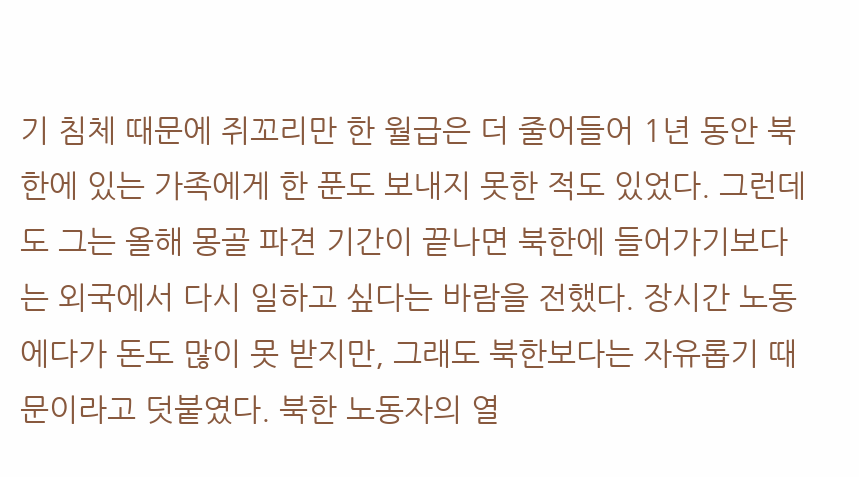기 침체 때문에 쥐꼬리만 한 월급은 더 줄어들어 1년 동안 북한에 있는 가족에게 한 푼도 보내지 못한 적도 있었다. 그런데도 그는 올해 몽골 파견 기간이 끝나면 북한에 들어가기보다는 외국에서 다시 일하고 싶다는 바람을 전했다. 장시간 노동에다가 돈도 많이 못 받지만, 그래도 북한보다는 자유롭기 때문이라고 덧붙였다. 북한 노동자의 열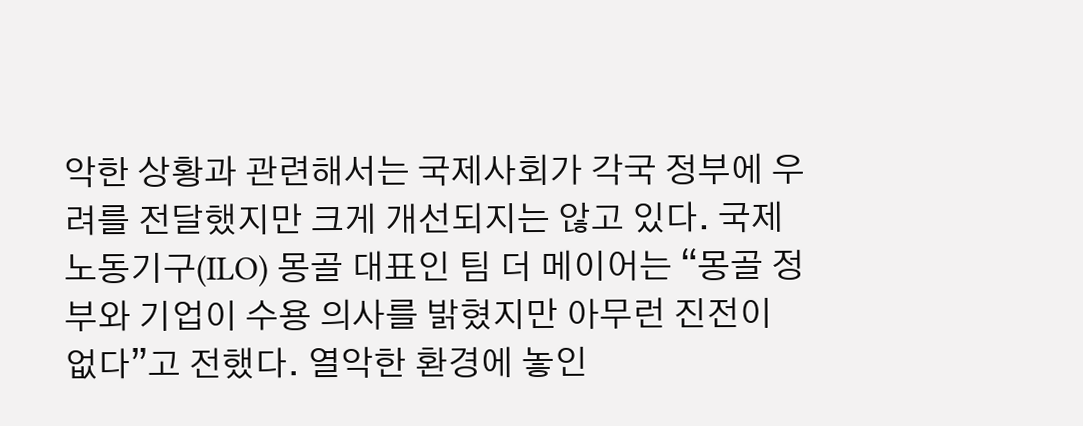악한 상황과 관련해서는 국제사회가 각국 정부에 우려를 전달했지만 크게 개선되지는 않고 있다. 국제노동기구(ILO) 몽골 대표인 팀 더 메이어는 “몽골 정부와 기업이 수용 의사를 밝혔지만 아무런 진전이 없다”고 전했다. 열악한 환경에 놓인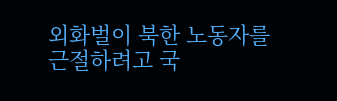외화벌이 북한 노동자를 근절하려고 국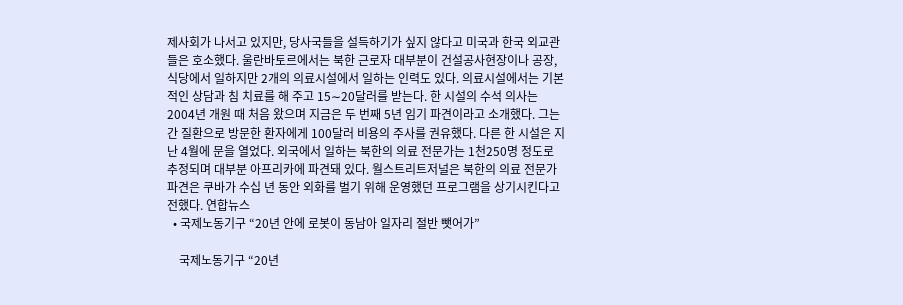제사회가 나서고 있지만, 당사국들을 설득하기가 싶지 않다고 미국과 한국 외교관들은 호소했다. 울란바토르에서는 북한 근로자 대부분이 건설공사현장이나 공장, 식당에서 일하지만 2개의 의료시설에서 일하는 인력도 있다. 의료시설에서는 기본적인 상담과 침 치료를 해 주고 15∼20달러를 받는다. 한 시설의 수석 의사는 2004년 개원 때 처음 왔으며 지금은 두 번째 5년 임기 파견이라고 소개했다. 그는 간 질환으로 방문한 환자에게 100달러 비용의 주사를 권유했다. 다른 한 시설은 지난 4월에 문을 열었다. 외국에서 일하는 북한의 의료 전문가는 1천250명 정도로 추정되며 대부분 아프리카에 파견돼 있다. 월스트리트저널은 북한의 의료 전문가 파견은 쿠바가 수십 년 동안 외화를 벌기 위해 운영했던 프로그램을 상기시킨다고 전했다. 연합뉴스
  • 국제노동기구 “20년 안에 로봇이 동남아 일자리 절반 뺏어가”

    국제노동기구 “20년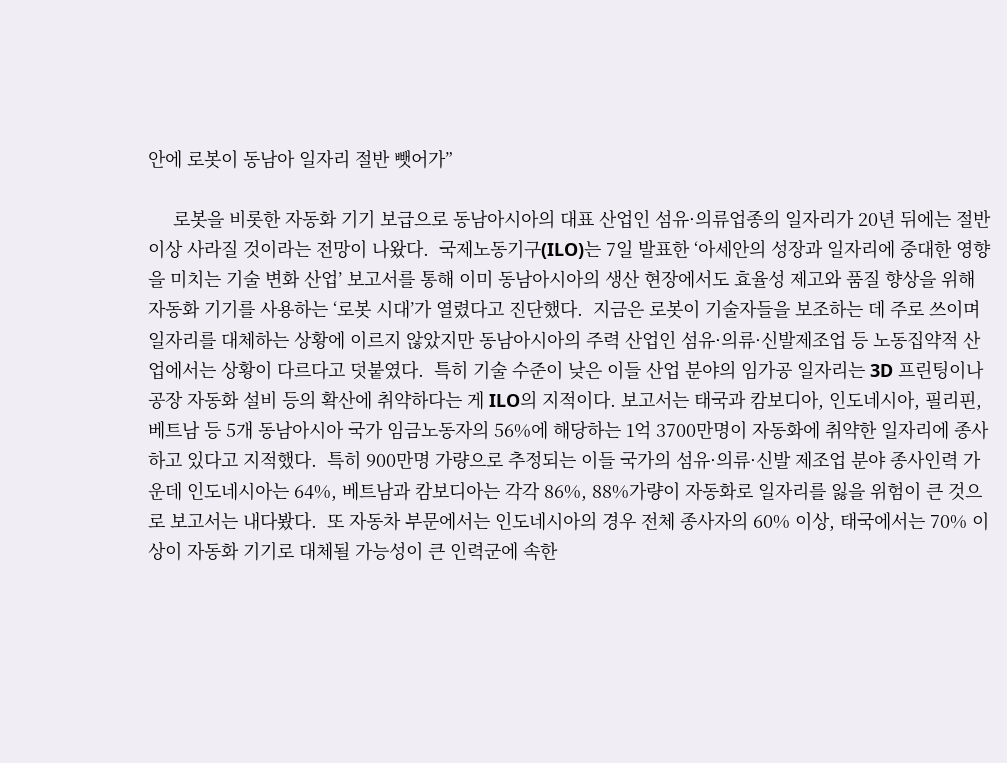안에 로봇이 동남아 일자리 절반 뺏어가”

     로봇을 비롯한 자동화 기기 보급으로 동남아시아의 대표 산업인 섬유·의류업종의 일자리가 20년 뒤에는 절반 이상 사라질 것이라는 전망이 나왔다.  국제노동기구(ILO)는 7일 발표한 ‘아세안의 성장과 일자리에 중대한 영향을 미치는 기술 변화 산업’ 보고서를 통해 이미 동남아시아의 생산 현장에서도 효율성 제고와 품질 향상을 위해 자동화 기기를 사용하는 ‘로봇 시대’가 열렸다고 진단했다.  지금은 로봇이 기술자들을 보조하는 데 주로 쓰이며 일자리를 대체하는 상황에 이르지 않았지만 동남아시아의 주력 산업인 섬유·의류·신발제조업 등 노동집약적 산업에서는 상황이 다르다고 덧붙였다.  특히 기술 수준이 낮은 이들 산업 분야의 임가공 일자리는 3D 프린팅이나 공장 자동화 설비 등의 확산에 취약하다는 게 ILO의 지적이다. 보고서는 태국과 캄보디아, 인도네시아, 필리핀, 베트남 등 5개 동남아시아 국가 임금노동자의 56%에 해당하는 1억 3700만명이 자동화에 취약한 일자리에 종사하고 있다고 지적했다.  특히 900만명 가량으로 추정되는 이들 국가의 섬유·의류·신발 제조업 분야 종사인력 가운데 인도네시아는 64%, 베트남과 캄보디아는 각각 86%, 88%가량이 자동화로 일자리를 잃을 위험이 큰 것으로 보고서는 내다봤다.  또 자동차 부문에서는 인도네시아의 경우 전체 종사자의 60% 이상, 태국에서는 70% 이상이 자동화 기기로 대체될 가능성이 큰 인력군에 속한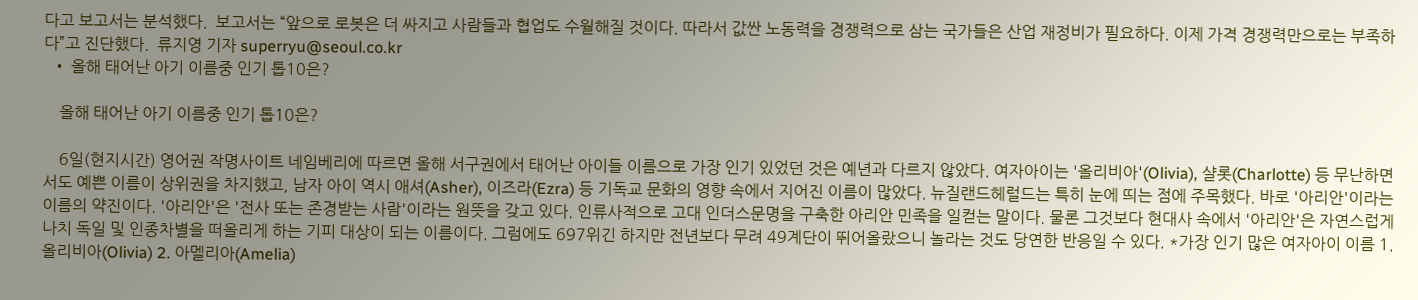다고 보고서는 분석했다.  보고서는 “앞으로 로봇은 더 싸지고 사람들과 협업도 수월해질 것이다. 따라서 값싼 노동력을 경쟁력으로 삼는 국가들은 산업 재정비가 필요하다. 이제 가격 경쟁력만으로는 부족하다”고 진단했다.  류지영 기자 superryu@seoul.co.kr
  • 올해 태어난 아기 이름중 인기 톱10은?

    올해 태어난 아기 이름중 인기 톱10은?

    6일(현지시간) 영어권 작명사이트 네임베리에 따르면 올해 서구권에서 태어난 아이들 이름으로 가장 인기 있었던 것은 예년과 다르지 않았다. 여자아이는 '올리비아'(Olivia), 샬롯(Charlotte) 등 무난하면서도 예쁜 이름이 상위권을 차지했고, 남자 아이 역시 애셔(Asher), 이즈라(Ezra) 등 기독교 문화의 영향 속에서 지어진 이름이 많았다. 뉴질랜드헤럴드는 특히 눈에 띄는 점에 주목했다. 바로 '아리안'이라는 이름의 약진이다. '아리안'은 '전사 또는 존경받는 사람'이라는 원뜻을 갖고 있다. 인류사적으로 고대 인더스문명을 구축한 아리안 민족을 일컫는 말이다. 물론 그것보다 현대사 속에서 '아리안'은 자연스럽게 나치 독일 및 인종차별을 떠올리게 하는 기피 대상이 되는 이름이다. 그럼에도 697위긴 하지만 전년보다 무려 49계단이 뛰어올랐으니 놀라는 것도 당연한 반응일 수 있다. *가장 인기 많은 여자아이 이름 1. 올리비아(Olivia) 2. 아멜리아(Amelia)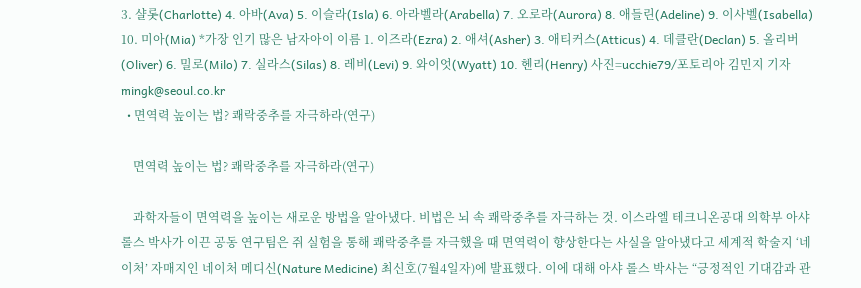3. 샬롯(Charlotte) 4. 아바(Ava) 5. 이슬라(Isla) 6. 아라벨라(Arabella) 7. 오로라(Aurora) 8. 애들린(Adeline) 9. 이사벨(Isabella) 10. 미아(Mia) *가장 인기 많은 남자아이 이름 1. 이즈라(Ezra) 2. 애셔(Asher) 3. 애티커스(Atticus) 4. 데클란(Declan) 5. 올리버(Oliver) 6. 밀로(Milo) 7. 실라스(Silas) 8. 레비(Levi) 9. 와이엇(Wyatt) 10. 헨리(Henry) 사진=ucchie79/포토리아 김민지 기자 mingk@seoul.co.kr
  • 면역력 높이는 법? 쾌락중추를 자극하라(연구)

    면역력 높이는 법? 쾌락중추를 자극하라(연구)

    과학자들이 면역력을 높이는 새로운 방법을 알아냈다. 비법은 뇌 속 쾌락중추를 자극하는 것. 이스라엘 테크니온공대 의학부 아샤 롤스 박사가 이끈 공동 연구팀은 쥐 실험을 통해 쾌락중추를 자극했을 때 면역력이 향상한다는 사실을 알아냈다고 세계적 학술지 ‘네이처’ 자매지인 네이처 메디신(Nature Medicine) 최신호(7월4일자)에 발표했다. 이에 대해 아샤 롤스 박사는 “긍정적인 기대감과 관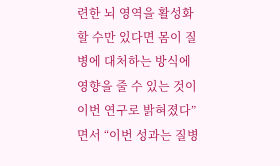련한 뇌 영역을 활성화할 수만 있다면 몸이 질병에 대처하는 방식에 영향을 줄 수 있는 것이 이번 연구로 밝혀졌다”면서 “이번 성과는 질병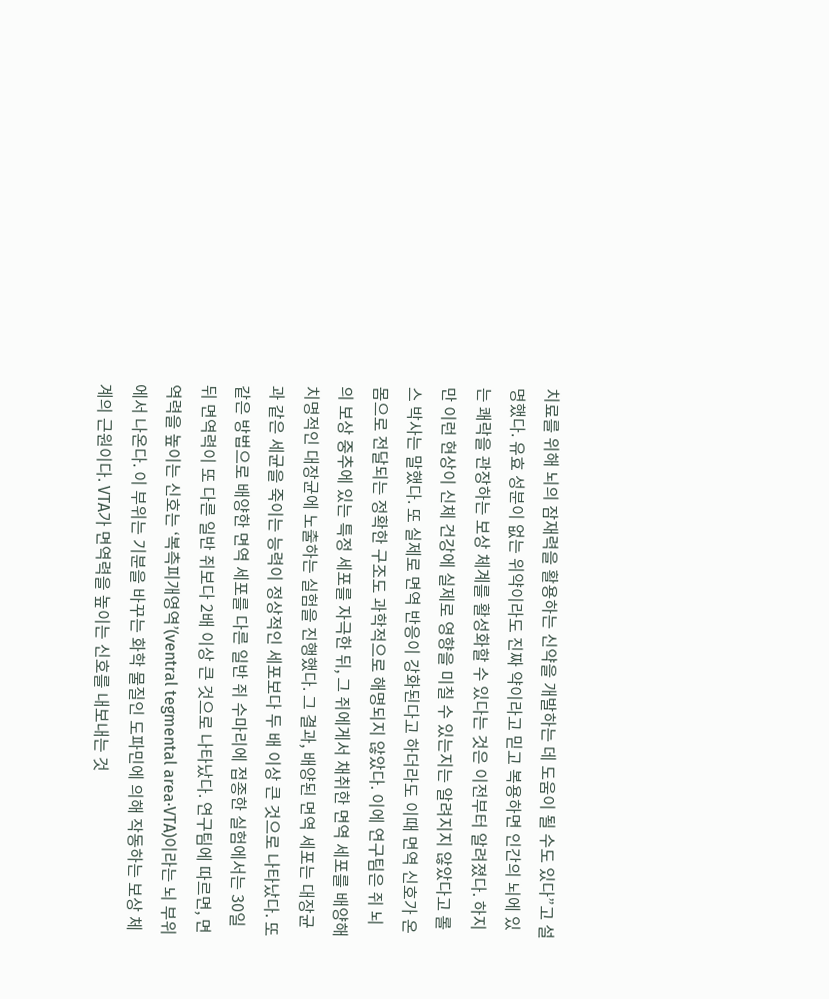치료를 위해 뇌의 잠재력을 활용하는 신약을 개발하는 데 도움이 될 수도 있다”고 설명했다. 유효 성분이 없는 위약이라도 진짜 약이라고 믿고 복용하면 인간의 뇌에 있는 쾌락을 관장하는 보상 체계를 활성화할 수 있다는 것은 이전부터 알려졌다. 하지만 이런 현상이 신체 건강에 실제로 영향을 미칠 수 있는지는 알려지지 않았다고 롤스 박사는 말했다. 또 실제로 면역 반응이 강화된다고 하더라도 이때 면역 신호가 온몸으로 전달되는 정확한 구조도 과학적으로 해명되지 않았다. 이에 연구팀은 쥐 뇌의 보상 중추에 있는 특정 세포를 자극한 뒤, 그 쥐에게서 채취한 면역 세포를 배양해 치명적인 대장균에 노출하는 실험을 진행했다. 그 결과, 배양된 면역 세포는 대장균과 같은 세균을 죽이는 능력이 정상적인 세포보다 두 배 이상 큰 것으로 나타났다. 또 같은 방법으로 배양한 면역 세포를 다른 일반 쥐 수마리에 접종한 실험에서는 30일 뒤 면역력이 또 다른 일반 쥐보다 2배 이상 큰 것으로 나타났다. 연구팀에 따르면, 면역력을 높이는 신호는 ‘복측피개영역’(ventral tegmental area·VTA)이라는 뇌 부위에서 나온다. 이 부위는 기분을 바꾸는 화학 물질인 도파민에 의해 작동하는 보상 체계의 근원이다. VTA가 면역력을 높이는 신호를 내보내는 것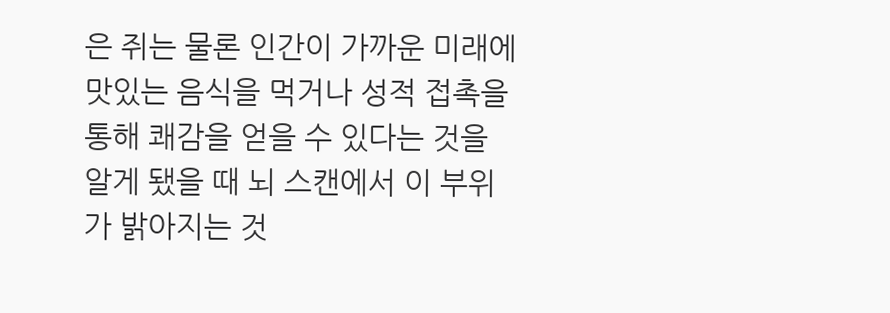은 쥐는 물론 인간이 가까운 미래에 맛있는 음식을 먹거나 성적 접촉을 통해 쾌감을 얻을 수 있다는 것을 알게 됐을 때 뇌 스캔에서 이 부위가 밝아지는 것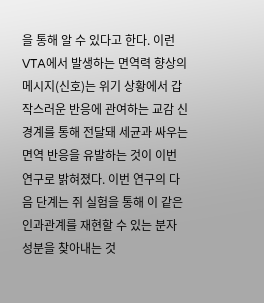을 통해 알 수 있다고 한다. 이런 VTA에서 발생하는 면역력 향상의 메시지(신호)는 위기 상황에서 갑작스러운 반응에 관여하는 교감 신경계를 통해 전달돼 세균과 싸우는 면역 반응을 유발하는 것이 이번 연구로 밝혀졌다. 이번 연구의 다음 단계는 쥐 실험을 통해 이 같은 인과관계를 재현할 수 있는 분자 성분을 찾아내는 것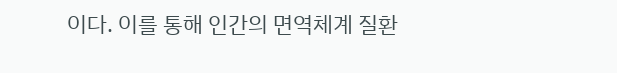이다. 이를 통해 인간의 면역체계 질환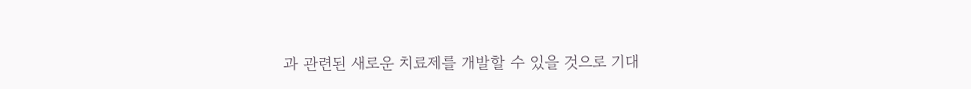과 관련된 새로운 치료제를 개발할 수 있을 것으로 기대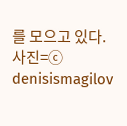를 모으고 있다. 사진=ⓒ denisismagilov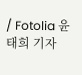/ Fotolia 윤태희 기자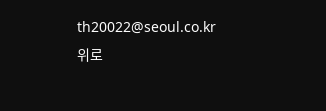th20022@seoul.co.kr
위로